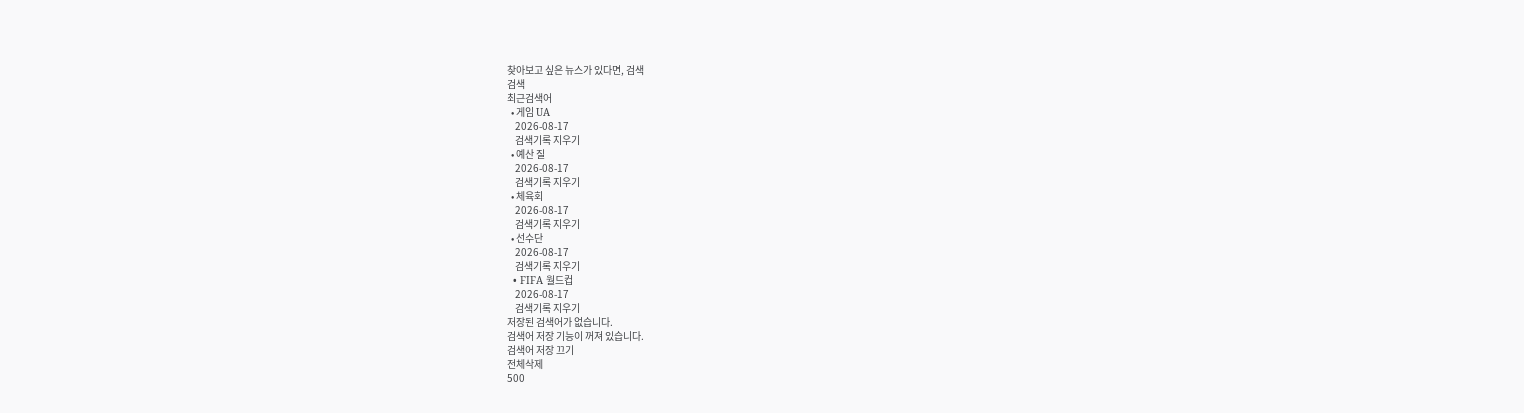찾아보고 싶은 뉴스가 있다면, 검색
검색
최근검색어
  • 게임 UA
    2026-08-17
    검색기록 지우기
  • 예산 질
    2026-08-17
    검색기록 지우기
  • 체육회
    2026-08-17
    검색기록 지우기
  • 선수단
    2026-08-17
    검색기록 지우기
  • FIFA 월드컵
    2026-08-17
    검색기록 지우기
저장된 검색어가 없습니다.
검색어 저장 기능이 꺼져 있습니다.
검색어 저장 끄기
전체삭제
500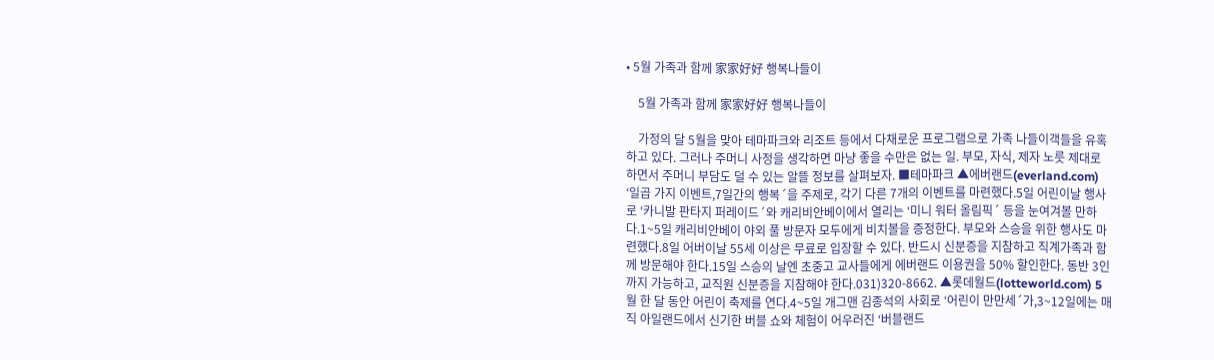• 5월 가족과 함께 家家好好 행복나들이

    5월 가족과 함께 家家好好 행복나들이

    가정의 달 5월을 맞아 테마파크와 리조트 등에서 다채로운 프로그램으로 가족 나들이객들을 유혹하고 있다. 그러나 주머니 사정을 생각하면 마냥 좋을 수만은 없는 일. 부모, 자식, 제자 노릇 제대로 하면서 주머니 부담도 덜 수 있는 알뜰 정보를 살펴보자. ■테마파크 ▲에버랜드(everland.com) ‘일곱 가지 이벤트,7일간의 행복´을 주제로, 각기 다른 7개의 이벤트를 마련했다.5일 어린이날 행사로 ‘카니발 판타지 퍼레이드´와 캐리비안베이에서 열리는 ‘미니 워터 올림픽´ 등을 눈여겨볼 만하다.1~5일 캐리비안베이 야외 풀 방문자 모두에게 비치볼을 증정한다. 부모와 스승을 위한 행사도 마련했다.8일 어버이날 55세 이상은 무료로 입장할 수 있다. 반드시 신분증을 지참하고 직계가족과 함께 방문해야 한다.15일 스승의 날엔 초중고 교사들에게 에버랜드 이용권을 50% 할인한다. 동반 3인까지 가능하고, 교직원 신분증을 지참해야 한다.031)320-8662. ▲롯데월드(lotteworld.com) 5월 한 달 동안 어린이 축제를 연다.4~5일 개그맨 김종석의 사회로 ‘어린이 만만세´가,3~12일에는 매직 아일랜드에서 신기한 버블 쇼와 체험이 어우러진 ‘버블랜드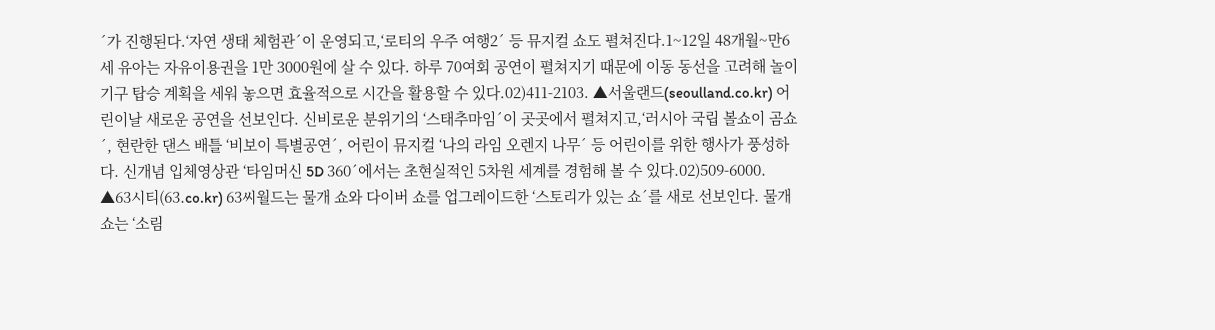´가 진행된다.‘자연 생태 체험관´이 운영되고,‘로티의 우주 여행2´ 등 뮤지컬 쇼도 펼쳐진다.1~12일 48개월~만6세 유아는 자유이용권을 1만 3000원에 살 수 있다. 하루 70여회 공연이 펼쳐지기 때문에 이동 동선을 고려해 놀이기구 탑승 계획을 세워 놓으면 효율적으로 시간을 활용할 수 있다.02)411-2103. ▲서울랜드(seoulland.co.kr) 어린이날 새로운 공연을 선보인다. 신비로운 분위기의 ‘스태추마임´이 곳곳에서 펼쳐지고,‘러시아 국립 볼쇼이 곰쇼´, 현란한 댄스 배틀 ‘비보이 특별공연´, 어린이 뮤지컬 ‘나의 라임 오렌지 나무´ 등 어린이를 위한 행사가 풍성하다. 신개념 입체영상관 ‘타임머신 5D 360´에서는 초현실적인 5차원 세계를 경험해 볼 수 있다.02)509-6000. ▲63시티(63.co.kr) 63씨월드는 물개 쇼와 다이버 쇼를 업그레이드한 ‘스토리가 있는 쇼´를 새로 선보인다. 물개 쇼는 ‘소림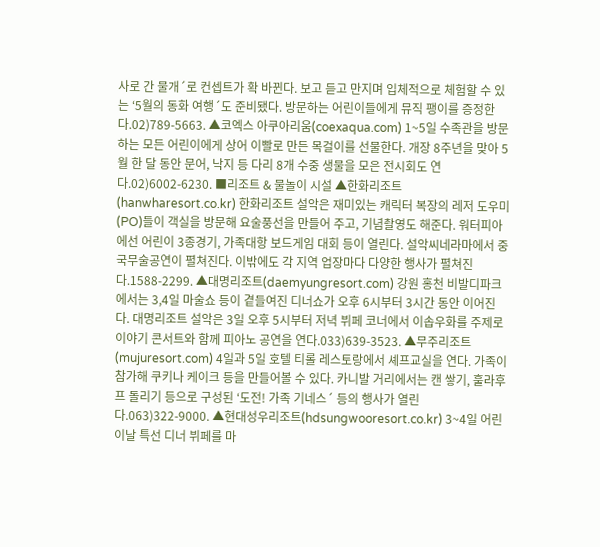사로 간 물개´로 컨셉트가 확 바뀐다. 보고 듣고 만지며 입체적으로 체험할 수 있는 ‘5월의 동화 여행´도 준비됐다. 방문하는 어린이들에게 뮤직 팽이를 증정한다.02)789-5663. ▲코엑스 아쿠아리움(coexaqua.com) 1~5일 수족관을 방문하는 모든 어린이에게 상어 이빨로 만든 목걸이를 선물한다. 개장 8주년을 맞아 5월 한 달 동안 문어, 낙지 등 다리 8개 수중 생물을 모은 전시회도 연다.02)6002-6230. ■리조트 & 물놀이 시설 ▲한화리조트(hanwharesort.co.kr) 한화리조트 설악은 재미있는 캐릭터 복장의 레저 도우미(PO)들이 객실을 방문해 요술풍선을 만들어 주고, 기념촬영도 해준다. 워터피아에선 어린이 3종경기, 가족대항 보드게임 대회 등이 열린다. 설악씨네라마에서 중국무술공연이 펼쳐진다. 이밖에도 각 지역 업장마다 다양한 행사가 펼쳐진다.1588-2299. ▲대명리조트(daemyungresort.com) 강원 홍천 비발디파크에서는 3,4일 마술쇼 등이 곁들여진 디너쇼가 오후 6시부터 3시간 동안 이어진다. 대명리조트 설악은 3일 오후 5시부터 저녁 뷔페 코너에서 이솝우화를 주제로 이야기 콘서트와 함께 피아노 공연을 연다.033)639-3523. ▲무주리조트(mujuresort.com) 4일과 5일 호텔 티롤 레스토랑에서 셰프교실을 연다. 가족이 참가해 쿠키나 케이크 등을 만들어볼 수 있다. 카니발 거리에서는 캔 쌓기, 훌라후프 돌리기 등으로 구성된 ‘도전! 가족 기네스´ 등의 행사가 열린다.063)322-9000. ▲현대성우리조트(hdsungwooresort.co.kr) 3~4일 어린이날 특선 디너 뷔페를 마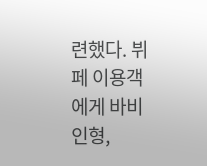련했다. 뷔페 이용객에게 바비 인형,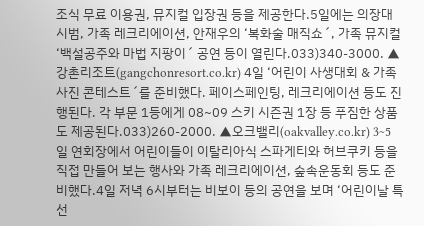조식 무료 이용권, 뮤지컬 입장권 등을 제공한다.5일에는 의장대 시범, 가족 레크리에이션, 안재우의 ‘복화술 매직쇼´, 가족 뮤지컬 ‘백설공주와 마법 지팡이´ 공연 등이 열린다.033)340-3000. ▲강촌리조트(gangchonresort.co.kr) 4일 ‘어린이 사생대회 & 가족 사진 콘테스트´를 준비했다. 페이스페인팅, 레크리에이션 등도 진행된다. 각 부문 1등에게 08~09 스키 시즌권 1장 등 푸짐한 상품도 제공된다.033)260-2000. ▲오크밸리(oakvalley.co.kr) 3~5일 연회장에서 어린이들이 이탈리아식 스파게티와 허브쿠키 등을 직접 만들어 보는 행사와 가족 레크리에이션, 숲속운동회 등도 준비했다.4일 저녁 6시부터는 비보이 등의 공연을 보며 ‘어린이날 특선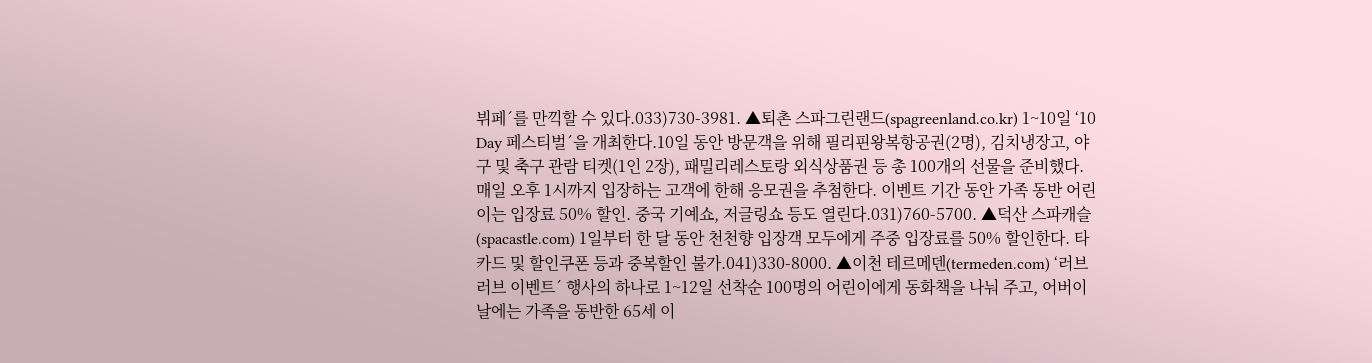뷔페´를 만끽할 수 있다.033)730-3981. ▲퇴촌 스파그린랜드(spagreenland.co.kr) 1~10일 ‘10 Day 페스티벌´을 개최한다.10일 동안 방문객을 위해 필리핀왕복항공권(2명), 김치냉장고, 야구 및 축구 관람 티켓(1인 2장), 패밀리레스토랑 외식상품권 등 총 100개의 선물을 준비했다. 매일 오후 1시까지 입장하는 고객에 한해 응모권을 추첨한다. 이벤트 기간 동안 가족 동반 어린이는 입장료 50% 할인. 중국 기예쇼, 저글링쇼 등도 열린다.031)760-5700. ▲덕산 스파캐슬(spacastle.com) 1일부터 한 달 동안 천천향 입장객 모두에게 주중 입장료를 50% 할인한다. 타 카드 및 할인쿠폰 등과 중복할인 불가.041)330-8000. ▲이천 테르메덴(termeden.com) ‘러브러브 이벤트´ 행사의 하나로 1~12일 선착순 100명의 어린이에게 동화책을 나눠 주고, 어버이날에는 가족을 동반한 65세 이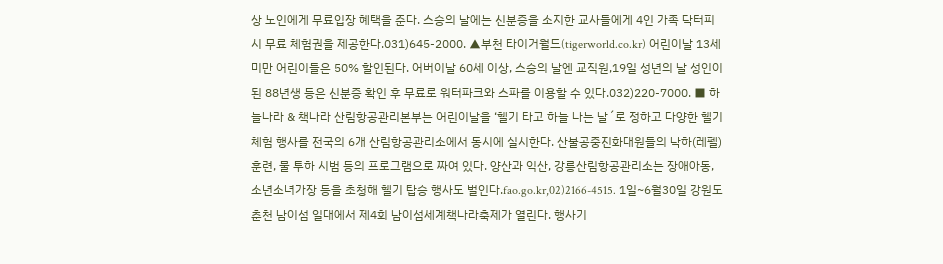상 노인에게 무료입장 혜택을 준다. 스승의 날에는 신분증을 소지한 교사들에게 4인 가족 닥터피시 무료 체험권을 제공한다.031)645-2000. ▲부천 타이거월드(tigerworld.co.kr) 어린이날 13세 미만 어린이들은 50% 할인된다. 어버이날 60세 이상, 스승의 날엔 교직원,19일 성년의 날 성인이 된 88년생 등은 신분증 확인 후 무료로 워터파크와 스파를 이용할 수 있다.032)220-7000. ■ 하늘나라 & 책나라 산림항공관리본부는 어린이날을 ‘헬기 타고 하늘 나는 날´로 정하고 다양한 헬기체험 행사를 전국의 6개 산림항공관리소에서 동시에 실시한다. 산불공중진화대원들의 낙하(레펠)훈련, 물 투하 시범 등의 프로그램으로 짜여 있다. 양산과 익산, 강릉산림항공관리소는 장애아동, 소년소녀가장 등을 초청해 헬기 탑승 행사도 벌인다.fao.go.kr,02)2166-4515. 1일~6월30일 강원도 춘천 남이섬 일대에서 제4회 남이섬세계책나라축제가 열린다. 행사기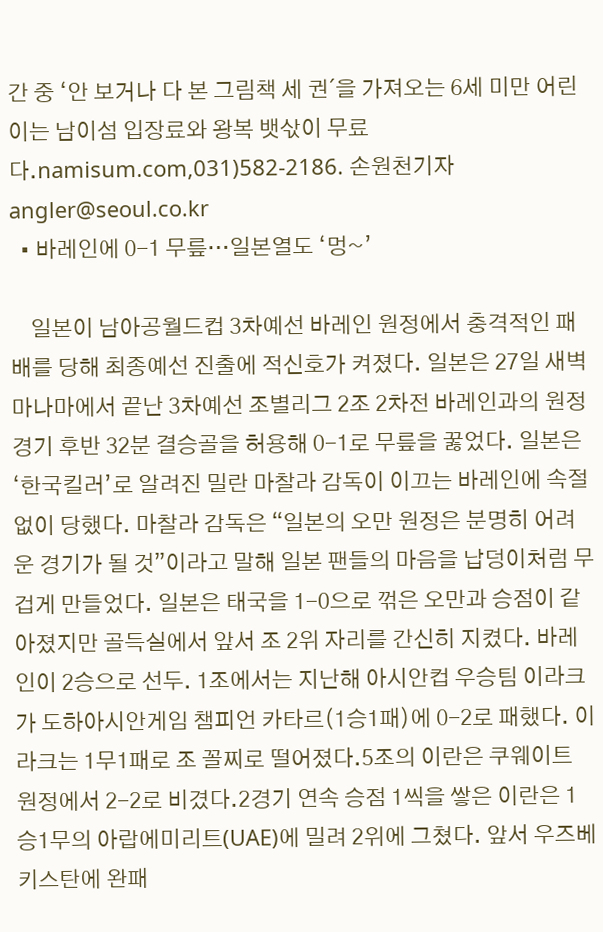간 중 ‘안 보거나 다 본 그림책 세 권´을 가져오는 6세 미만 어린이는 남이섬 입장료와 왕복 뱃삯이 무료다.namisum.com,031)582-2186. 손원천기자 angler@seoul.co.kr
  • 바레인에 0-1 무릎…일본열도 ‘멍~’

    일본이 남아공월드컵 3차예선 바레인 원정에서 충격적인 패배를 당해 최종예선 진출에 적신호가 켜졌다. 일본은 27일 새벽 마나마에서 끝난 3차예선 조별리그 2조 2차전 바레인과의 원정경기 후반 32분 결승골을 허용해 0-1로 무릎을 꿇었다. 일본은 ‘한국킬러’로 알려진 밀란 마찰라 감독이 이끄는 바레인에 속절없이 당했다. 마찰라 감독은 “일본의 오만 원정은 분명히 어려운 경기가 될 것”이라고 말해 일본 팬들의 마음을 납덩이처럼 무겁게 만들었다. 일본은 태국을 1-0으로 꺾은 오만과 승점이 같아졌지만 골득실에서 앞서 조 2위 자리를 간신히 지켰다. 바레인이 2승으로 선두. 1조에서는 지난해 아시안컵 우승팀 이라크가 도하아시안게임 챔피언 카타르(1승1패)에 0-2로 패했다. 이라크는 1무1패로 조 꼴찌로 떨어졌다.5조의 이란은 쿠웨이트 원정에서 2-2로 비겼다.2경기 연속 승점 1씩을 쌓은 이란은 1승1무의 아랍에미리트(UAE)에 밀려 2위에 그쳤다. 앞서 우즈베키스탄에 완패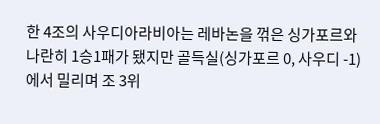한 4조의 사우디아라비아는 레바논을 꺾은 싱가포르와 나란히 1승1패가 됐지만 골득실(싱가포르 0, 사우디 -1)에서 밀리며 조 3위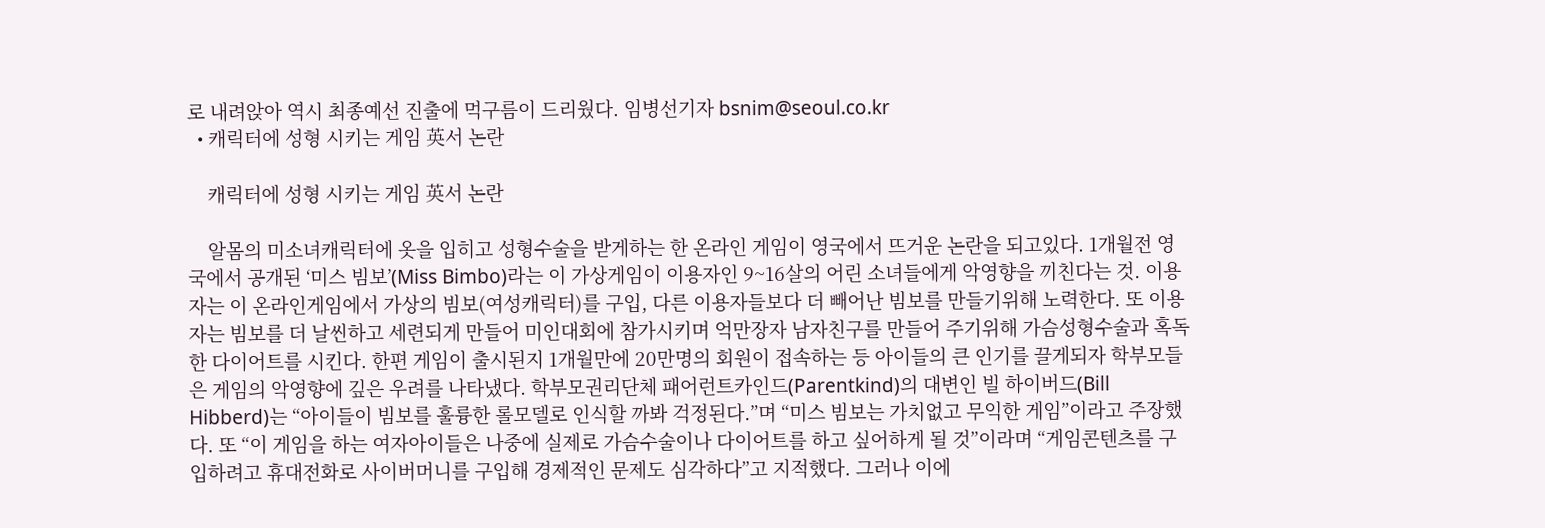로 내려앉아 역시 최종예선 진출에 먹구름이 드리웠다. 임병선기자 bsnim@seoul.co.kr
  • 캐릭터에 성형 시키는 게임 英서 논란

    캐릭터에 성형 시키는 게임 英서 논란

    알몸의 미소녀캐릭터에 옷을 입히고 성형수술을 받게하는 한 온라인 게임이 영국에서 뜨거운 논란을 되고있다. 1개월전 영국에서 공개된 ‘미스 빔보’(Miss Bimbo)라는 이 가상게임이 이용자인 9~16살의 어린 소녀들에게 악영향을 끼친다는 것. 이용자는 이 온라인게임에서 가상의 빔보(여성캐릭터)를 구입, 다른 이용자들보다 더 빼어난 빔보를 만들기위해 노력한다. 또 이용자는 빔보를 더 날씬하고 세련되게 만들어 미인대회에 참가시키며 억만장자 남자친구를 만들어 주기위해 가슴성형수술과 혹독한 다이어트를 시킨다. 한편 게임이 출시된지 1개월만에 20만명의 회원이 접속하는 등 아이들의 큰 인기를 끌게되자 학부모들은 게임의 악영향에 깊은 우려를 나타냈다. 학부모권리단체 패어런트카인드(Parentkind)의 대변인 빌 하이버드(Bill Hibberd)는 “아이들이 빔보를 훌륭한 롤모델로 인식할 까봐 걱정된다.”며 “미스 빔보는 가치없고 무익한 게임”이라고 주장했다. 또 “이 게임을 하는 여자아이들은 나중에 실제로 가슴수술이나 다이어트를 하고 싶어하게 될 것”이라며 “게임콘텐츠를 구입하려고 휴대전화로 사이버머니를 구입해 경제적인 문제도 심각하다”고 지적했다. 그러나 이에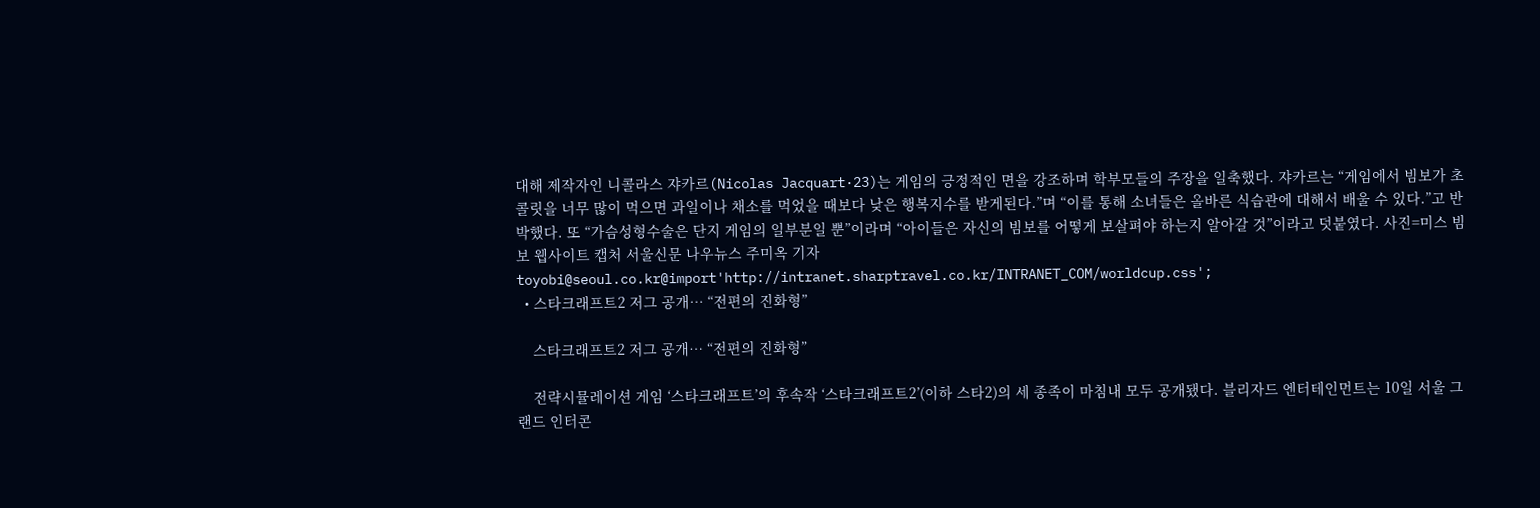대해 제작자인 니콜라스 쟈카르(Nicolas Jacquart·23)는 게임의 긍정적인 면을 강조하며 학부모들의 주장을 일축했다. 쟈카르는 “게임에서 빔보가 초콜릿을 너무 많이 먹으면 과일이나 채소를 먹었을 때보다 낮은 행복지수를 받게된다.”며 “이를 통해 소녀들은 올바른 식습관에 대해서 배울 수 있다.”고 반박했다. 또 “가슴성형수술은 단지 게임의 일부분일 뿐”이라며 “아이들은 자신의 빔보를 어떻게 보살펴야 하는지 알아갈 것”이라고 덧붙였다. 사진=미스 빔보 웹사이트 캡처 서울신문 나우뉴스 주미옥 기자 toyobi@seoul.co.kr@import'http://intranet.sharptravel.co.kr/INTRANET_COM/worldcup.css';
  • 스타크래프트2 저그 공개… “전편의 진화형”

    스타크래프트2 저그 공개… “전편의 진화형”

    전략시뮬레이션 게임 ‘스타크래프트’의 후속작 ‘스타크래프트2’(이하 스타2)의 세 종족이 마침내 모두 공개됐다. 블리자드 엔터테인먼트는 10일 서울 그랜드 인터콘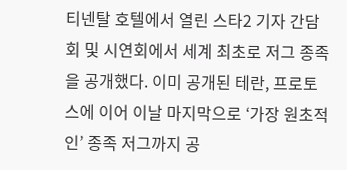티넨탈 호텔에서 열린 스타2 기자 간담회 및 시연회에서 세계 최초로 저그 종족을 공개했다. 이미 공개된 테란, 프로토스에 이어 이날 마지막으로 ‘가장 원초적인’ 종족 저그까지 공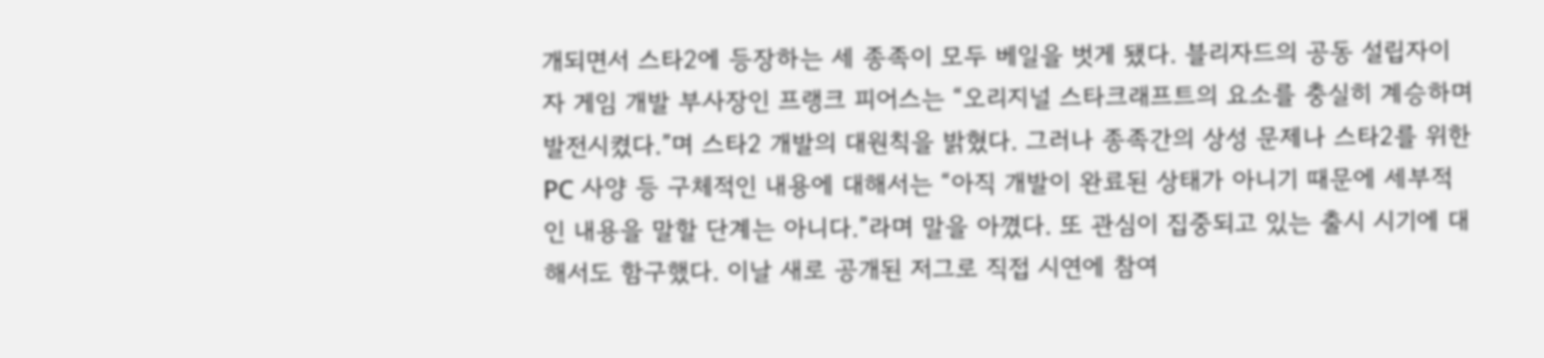개되면서 스타2에 등장하는 세 종족이 모두 베일을 벗게 됐다. 블리자드의 공동 설립자이자 게임 개발 부사장인 프랭크 피어스는 “오리지널 스타크래프트의 요소를 충실히 계승하며 발전시켰다.”며 스타2 개발의 대원칙을 밝혔다. 그러나 종족간의 상성 문제나 스타2를 위한 PC 사양 등 구체적인 내용에 대해서는 “아직 개발이 완료된 상태가 아니기 때문에 세부적인 내용을 말할 단계는 아니다.”라며 말을 아꼈다. 또 관심이 집중되고 있는 출시 시기에 대해서도 함구했다. 이날 새로 공개된 저그로 직접 시연에 참여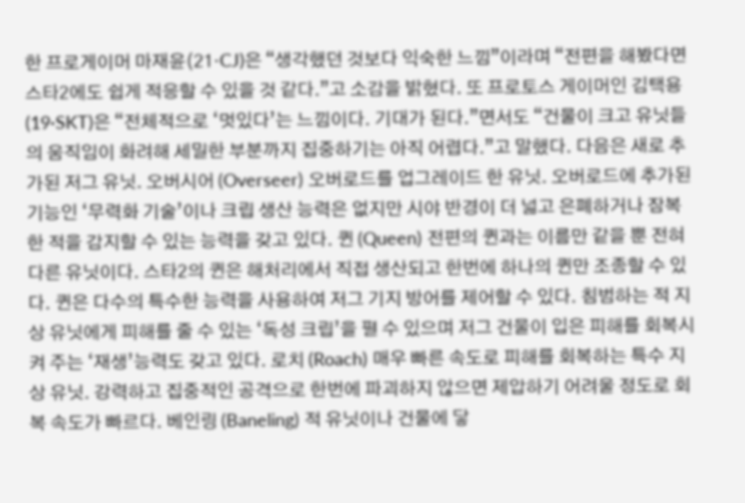한 프로게이머 마재윤(21·CJ)은 “생각했던 것보다 익숙한 느낌”이라며 “전편을 해봤다면 스타2에도 쉽게 적응할 수 있을 것 같다.”고 소감을 밝혔다. 또 프로토스 게이머인 김택용(19·SKT)은 “전체적으로 ‘멋있다’는 느낌이다. 기대가 된다.”면서도 “건물이 크고 유닛들의 움직임이 화려해 세밀한 부분까지 집중하기는 아직 어렵다.”고 말했다. 다음은 새로 추가된 저그 유닛. 오버시어 (Overseer) 오버로드를 업그레이드 한 유닛. 오버로드에 추가된 기능인 ‘무력화 기술’이나 크립 생산 능력은 없지만 시야 반경이 더 넓고 은폐하거나 잠복한 적을 감지할 수 있는 능력을 갖고 있다. 퀸 (Queen) 전편의 퀸과는 이름만 같을 뿐 전혀 다른 유닛이다. 스타2의 퀸은 해처리에서 직접 생산되고 한번에 하나의 퀸만 조종할 수 있다. 퀸은 다수의 특수한 능력을 사용하여 저그 기지 방어를 제어할 수 있다. 침범하는 적 지상 유닛에게 피해를 줄 수 있는 ‘독성 크립’을 펼 수 있으며 저그 건물이 입은 피해를 회복시켜 주는 ‘재생’능력도 갖고 있다. 로치 (Roach) 매우 빠른 속도로 피해를 회복하는 특수 지상 유닛. 강력하고 집중적인 공격으로 한번에 파괴하지 않으면 제압하기 어려울 정도로 회복 속도가 빠르다. 베인링 (Baneling) 적 유닛이나 건물에 닿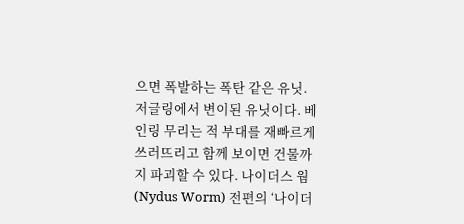으면 폭발하는 폭탄 같은 유닛. 저글링에서 변이된 유닛이다. 베인링 무리는 적 부대를 재빠르게 쓰러뜨리고 함께 보이면 건물까지 파괴할 수 있다. 나이더스 웜 (Nydus Worm) 전편의 ‘나이더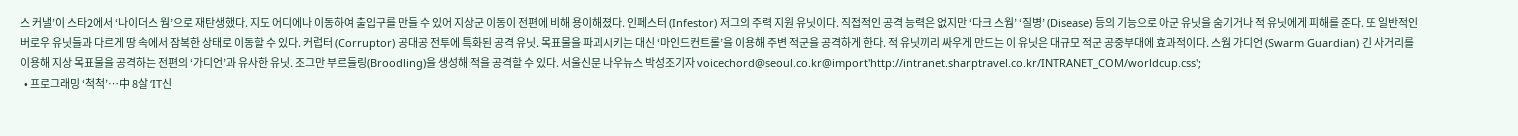스 커낼’이 스타2에서 ‘나이더스 웜’으로 재탄생했다. 지도 어디에나 이동하여 출입구를 만들 수 있어 지상군 이동이 전편에 비해 용이해졌다. 인페스터 (Infestor) 저그의 주력 지원 유닛이다. 직접적인 공격 능력은 없지만 ‘다크 스웜’ ‘질병’ (Disease) 등의 기능으로 아군 유닛을 숨기거나 적 유닛에게 피해를 준다. 또 일반적인 버로우 유닛들과 다르게 땅 속에서 잠복한 상태로 이동할 수 있다. 커럽터 (Corruptor) 공대공 전투에 특화된 공격 유닛. 목표물을 파괴시키는 대신 ‘마인드컨트롤’을 이용해 주변 적군을 공격하게 한다. 적 유닛끼리 싸우게 만드는 이 유닛은 대규모 적군 공중부대에 효과적이다. 스웜 가디언 (Swarm Guardian) 긴 사거리를 이용해 지상 목표물을 공격하는 전편의 ‘가디언’과 유사한 유닛. 조그만 부르들링(Broodling)을 생성해 적을 공격할 수 있다. 서울신문 나우뉴스 박성조기자 voicechord@seoul.co.kr@import'http://intranet.sharptravel.co.kr/INTRANET_COM/worldcup.css';
  • 프로그래밍 ‘척척’…中 8살 ‘IT신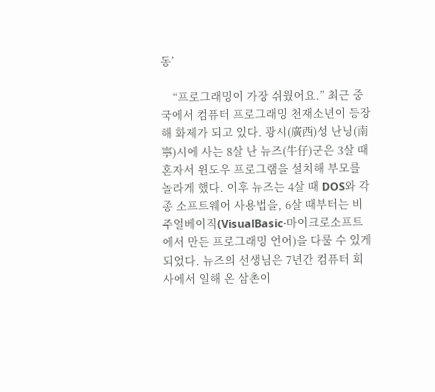동’

    “프로그래밍이 가장 쉬웠어요.” 최근 중국에서 컴퓨터 프로그래밍 천재소년이 등장해 화제가 되고 있다. 광시(廣西)성 난닝(南寧)시에 사는 8살 난 뉴즈(牛仔)군은 3살 때 혼자서 윈도우 프로그램을 설치해 부모를 놀라게 했다. 이후 뉴즈는 4살 때 DOS와 각종 소프트웨어 사용법을, 6살 때부터는 비주얼베이직(VisualBasic·마이크로소프트에서 만든 프로그래밍 언어)을 다룰 수 있게 되었다. 뉴즈의 선생님은 7년간 컴퓨터 회사에서 일해 온 삼촌이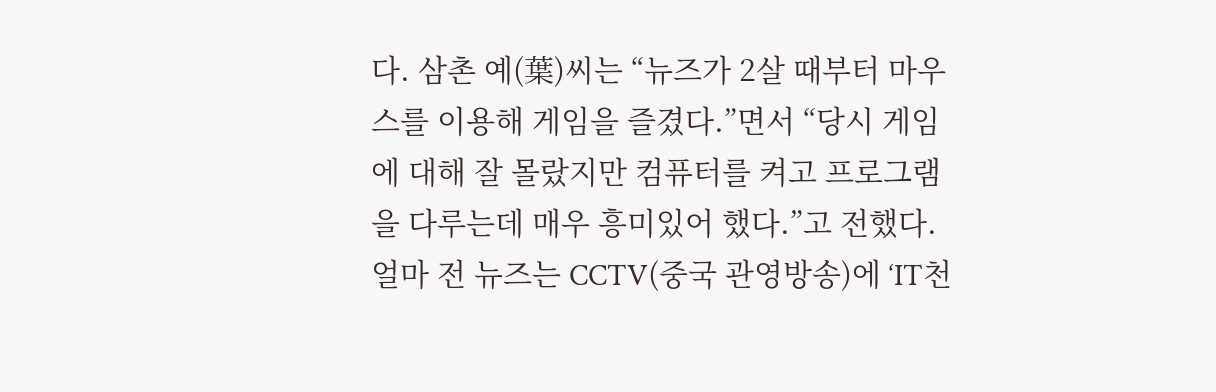다. 삼촌 예(葉)씨는 “뉴즈가 2살 때부터 마우스를 이용해 게임을 즐겼다.”면서 “당시 게임에 대해 잘 몰랐지만 컴퓨터를 켜고 프로그램을 다루는데 매우 흥미있어 했다.”고 전했다. 얼마 전 뉴즈는 CCTV(중국 관영방송)에 ‘IT천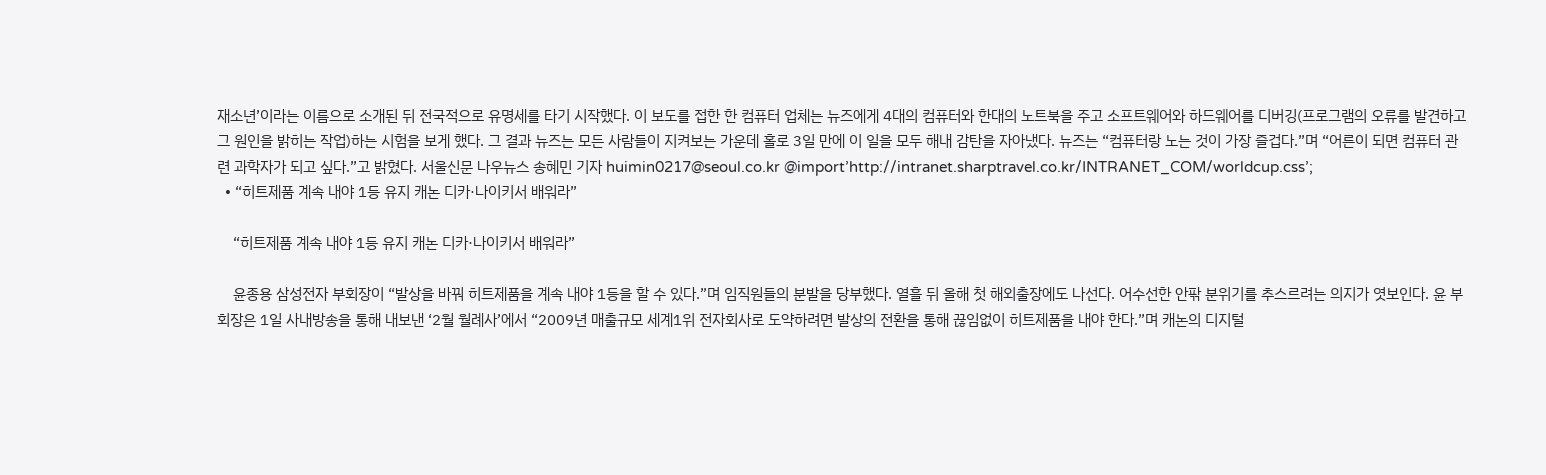재소년’이라는 이름으로 소개된 뒤 전국적으로 유명세를 타기 시작했다. 이 보도를 접한 한 컴퓨터 업체는 뉴즈에게 4대의 컴퓨터와 한대의 노트북을 주고 소프트웨어와 하드웨어를 디버깅(프로그램의 오류를 발견하고 그 원인을 밝히는 작업)하는 시험을 보게 했다. 그 결과 뉴즈는 모든 사람들이 지켜보는 가운데 홀로 3일 만에 이 일을 모두 해내 감탄을 자아냈다. 뉴즈는 “컴퓨터랑 노는 것이 가장 즐겁다.”며 “어른이 되면 컴퓨터 관련 과학자가 되고 싶다.”고 밝혔다. 서울신문 나우뉴스 송혜민 기자 huimin0217@seoul.co.kr @import’http://intranet.sharptravel.co.kr/INTRANET_COM/worldcup.css’;
  • “히트제품 계속 내야 1등 유지 캐논 디카·나이키서 배워라”

    “히트제품 계속 내야 1등 유지 캐논 디카·나이키서 배워라”

    윤종용 삼성전자 부회장이 “발상을 바꿔 히트제품을 계속 내야 1등을 할 수 있다.”며 임직원들의 분발을 당부했다. 열흘 뒤 올해 첫 해외출장에도 나선다. 어수선한 안팎 분위기를 추스르려는 의지가 엿보인다. 윤 부회장은 1일 사내방송을 통해 내보낸 ‘2월 월례사’에서 “2009년 매출규모 세계1위 전자회사로 도약하려면 발상의 전환을 통해 끊임없이 히트제품을 내야 한다.”며 캐논의 디지털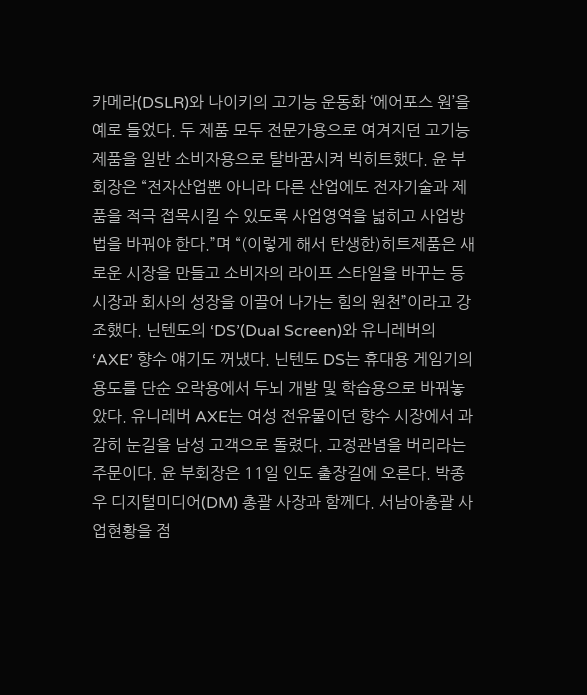카메라(DSLR)와 나이키의 고기능 운동화 ‘에어포스 원’을 예로 들었다. 두 제품 모두 전문가용으로 여겨지던 고기능 제품을 일반 소비자용으로 탈바꿈시켜 빅히트했다. 윤 부회장은 “전자산업뿐 아니라 다른 산업에도 전자기술과 제품을 적극 접목시킬 수 있도록 사업영역을 넓히고 사업방법을 바꿔야 한다.”며 “(이렇게 해서 탄생한)히트제품은 새로운 시장을 만들고 소비자의 라이프 스타일을 바꾸는 등 시장과 회사의 성장을 이끌어 나가는 힘의 원천”이라고 강조했다. 닌텐도의 ‘DS’(Dual Screen)와 유니레버의 ‘AXE’ 향수 얘기도 꺼냈다. 닌텐도 DS는 휴대용 게임기의 용도를 단순 오락용에서 두뇌 개발 및 학습용으로 바꿔놓았다. 유니레버 AXE는 여성 전유물이던 향수 시장에서 과감히 눈길을 남성 고객으로 돌렸다. 고정관념을 버리라는 주문이다. 윤 부회장은 11일 인도 출장길에 오른다. 박종우 디지털미디어(DM) 총괄 사장과 함께다. 서남아총괄 사업현황을 점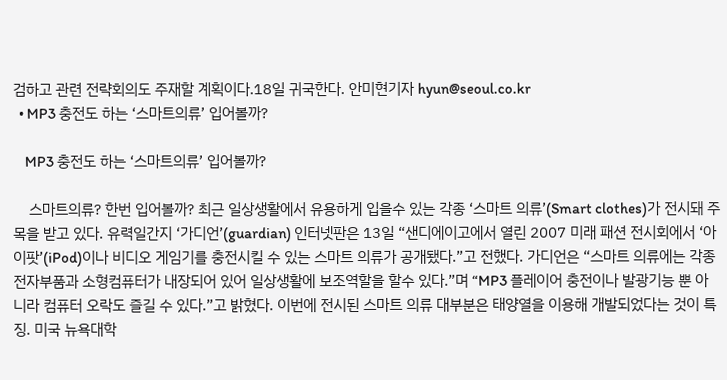검하고 관련 전략회의도 주재할 계획이다.18일 귀국한다. 안미현기자 hyun@seoul.co.kr
  • MP3 충전도 하는 ‘스마트의류’ 입어볼까?

    MP3 충전도 하는 ‘스마트의류’ 입어볼까?

    스마트의류? 한번 입어볼까? 최근 일상생활에서 유용하게 입을수 있는 각종 ‘스마트 의류’(Smart clothes)가 전시돼 주목을 받고 있다. 유력일간지 ‘가디언’(guardian) 인터넷판은 13일 “샌디에이고에서 열린 2007 미래 패션 전시회에서 ‘아이팟’(iPod)이나 비디오 게임기를 충전시킬 수 있는 스마트 의류가 공개됐다.”고 전했다. 가디언은 “스마트 의류에는 각종 전자부품과 소형컴퓨터가 내장되어 있어 일상생활에 보조역할을 할수 있다.”며 “MP3 플레이어 충전이나 발광기능 뿐 아니라 컴퓨터 오락도 즐길 수 있다.”고 밝혔다. 이번에 전시된 스마트 의류 대부분은 태양열을 이용해 개발되었다는 것이 특징. 미국 뉴욕대학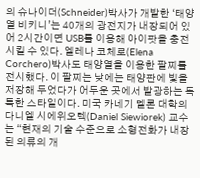의 슈나이더(Schneider)박사가 개발한 ‘태양열 비키니’는 40개의 광전지가 내장되어 있어 2시간이면 USB를 이용해 아이팟을 충전시킬 수 있다. 엘레나 코체로(Elena Corchero)박사도 태양열을 이용한 팔찌를 전시했다. 이 팔찌는 낮에는 태양판에 빛을 저장해 두었다가 어두운 곳에서 발광하는 독특한 스타일이다. 미국 카네기 멜론 대학의 다니엘 시에위오렉(Daniel Siewiorek) 교수는 “현재의 기술 수준으로 소형전화가 내장된 의류의 개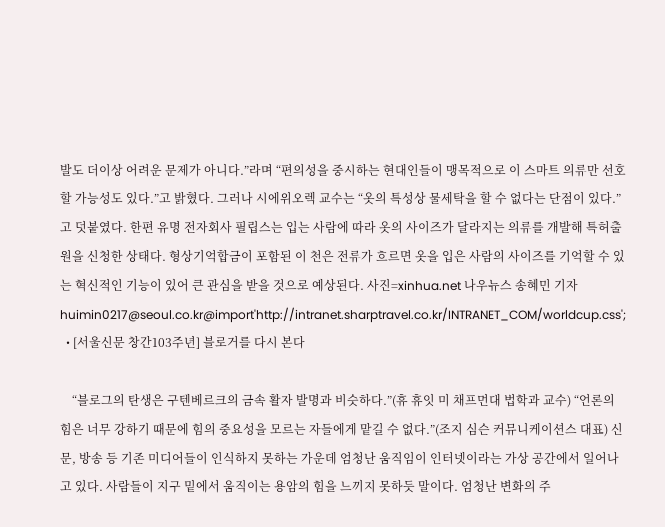발도 더이상 어려운 문제가 아니다.”라며 “편의성을 중시하는 현대인들이 맹목적으로 이 스마트 의류만 선호할 가능성도 있다.”고 밝혔다. 그러나 시에위오렉 교수는 “옷의 특성상 물세탁을 할 수 없다는 단점이 있다.”고 덧붙였다. 한편 유명 전자회사 필립스는 입는 사람에 따라 옷의 사이즈가 달라지는 의류를 개발해 특허출원을 신청한 상태다. 형상기억합금이 포함된 이 천은 전류가 흐르면 옷을 입은 사람의 사이즈를 기억할 수 있는 혁신적인 기능이 있어 큰 관심을 받을 것으로 예상된다. 사진=xinhua.net 나우뉴스 송혜민 기자 huimin0217@seoul.co.kr@import'http://intranet.sharptravel.co.kr/INTRANET_COM/worldcup.css';
  • [서울신문 창간103주년] 블로거를 다시 본다

    “블로그의 탄생은 구텐베르크의 금속 활자 발명과 비슷하다.”(휴 휴잇 미 채프먼대 법학과 교수) “언론의 힘은 너무 강하기 때문에 힘의 중요성을 모르는 자들에게 맡길 수 없다.”(조지 심슨 커뮤니케이션스 대표) 신문, 방송 등 기존 미디어들이 인식하지 못하는 가운데 엄청난 움직임이 인터넷이라는 가상 공간에서 일어나고 있다. 사람들이 지구 밑에서 움직이는 용암의 힘을 느끼지 못하듯 말이다. 엄청난 변화의 주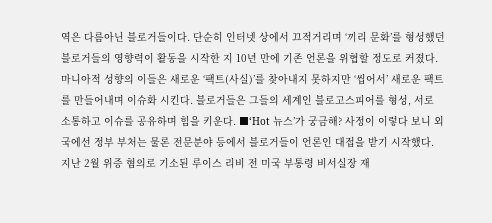역은 다름아닌 블로거들이다. 단순히 인터넷 상에서 끄적거리며 ‘끼리 문화’를 형성했던 블로거들의 영향력이 활동을 시작한 지 10년 만에 기존 언론을 위협할 정도로 커졌다. 마니아적 성향의 이들은 새로운 ‘팩트(사실)’를 찾아내지 못하지만 ‘씹어서’ 새로운 팩트를 만들어내며 이슈화 시킨다. 블로거들은 그들의 세계인 블로고스피어를 형성, 서로 소통하고 이슈를 공유하며 힘을 키운다. ■‘Hot 뉴스’가 궁금해? 사정이 이렇다 보니 외국에선 정부 부처는 물론 전문분야 등에서 블로거들이 언론인 대접을 받기 시작했다. 지난 2월 위증 혐의로 기소된 루이스 리비 전 미국 부통령 비서실장 재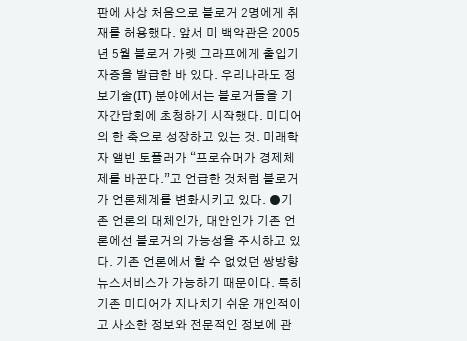판에 사상 처음으로 블로거 2명에게 취재를 허용했다. 앞서 미 백악관은 2005년 5월 블로거 가렛 그라프에게 출입기자증을 발급한 바 있다. 우리나라도 정보기술(IT) 분야에서는 블로거들을 기자간담회에 초청하기 시작했다. 미디어의 한 축으로 성장하고 있는 것. 미래학자 앨빈 토플러가 “프로슈머가 경제체제를 바꾼다.”고 언급한 것처럼 블로거가 언론체계를 변화시키고 있다. ●기존 언론의 대체인가, 대안인가 기존 언론에선 블로거의 가능성을 주시하고 있다. 기존 언론에서 할 수 없었던 쌍방향 뉴스서비스가 가능하기 때문이다. 특히 기존 미디어가 지나치기 쉬운 개인적이고 사소한 정보와 전문적인 정보에 관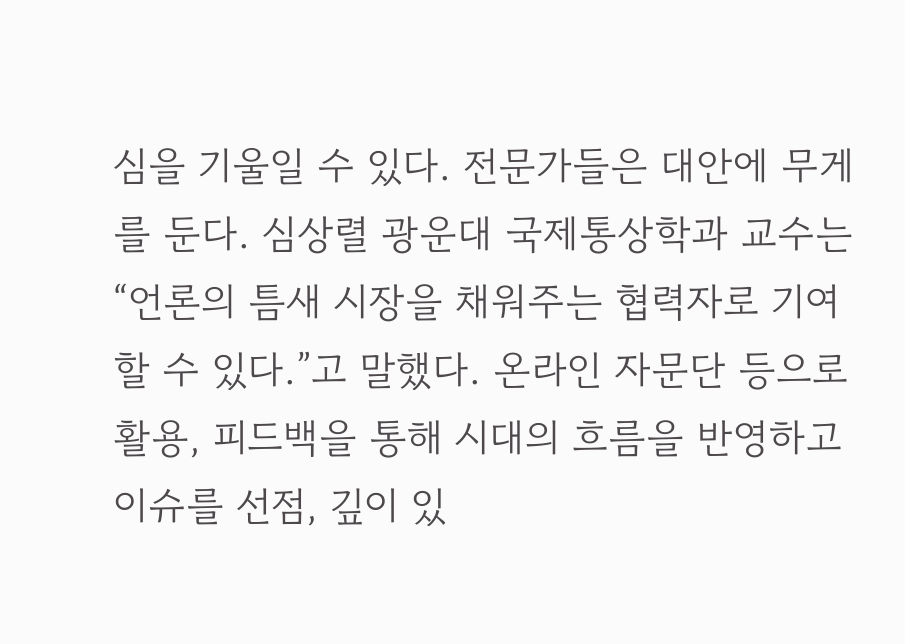심을 기울일 수 있다. 전문가들은 대안에 무게를 둔다. 심상렬 광운대 국제통상학과 교수는 “언론의 틈새 시장을 채워주는 협력자로 기여할 수 있다.”고 말했다. 온라인 자문단 등으로 활용, 피드백을 통해 시대의 흐름을 반영하고 이슈를 선점, 깊이 있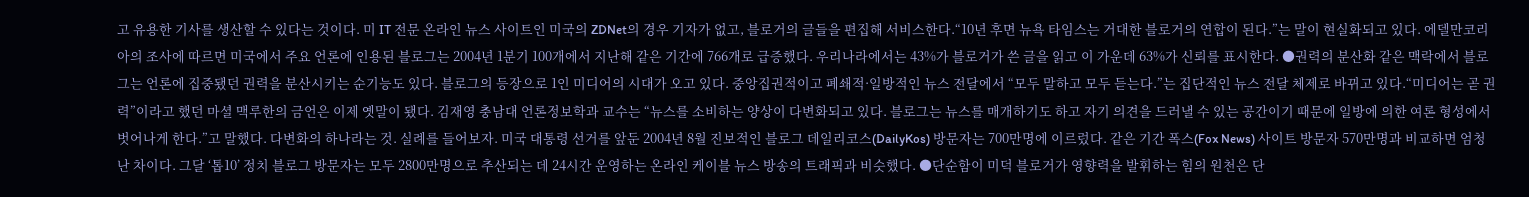고 유용한 기사를 생산할 수 있다는 것이다. 미 IT 전문 온라인 뉴스 사이트인 미국의 ZDNet의 경우 기자가 없고, 블로거의 글들을 편집해 서비스한다.“10년 후면 뉴욕 타임스는 거대한 블로거의 연합이 된다.”는 말이 현실화되고 있다. 에델만코리아의 조사에 따르면 미국에서 주요 언론에 인용된 블로그는 2004년 1분기 100개에서 지난해 같은 기간에 766개로 급증했다. 우리나라에서는 43%가 블로거가 쓴 글을 읽고 이 가운데 63%가 신뢰를 표시한다. ●권력의 분산화 같은 맥락에서 블로그는 언론에 집중됐던 권력을 분산시키는 순기능도 있다. 블로그의 등장으로 1인 미디어의 시대가 오고 있다. 중앙집권적이고 폐쇄적·일방적인 뉴스 전달에서 “모두 말하고 모두 듣는다.”는 집단적인 뉴스 전달 체제로 바뀌고 있다.“미디어는 곧 권력”이라고 했던 마셜 맥루한의 금언은 이제 옛말이 됐다. 김재영 충남대 언론정보학과 교수는 “뉴스를 소비하는 양상이 다변화되고 있다. 블로그는 뉴스를 매개하기도 하고 자기 의견을 드러낼 수 있는 공간이기 때문에 일방에 의한 여론 형성에서 벗어나게 한다.”고 말했다. 다변화의 하나라는 것. 실례를 들어보자. 미국 대통령 선거를 앞둔 2004년 8월 진보적인 블로그 데일리코스(DailyKos) 방문자는 700만명에 이르렀다. 같은 기간 폭스(Fox News) 사이트 방문자 570만명과 비교하면 엄청난 차이다. 그달 ‘톱10’ 정치 블로그 방문자는 모두 2800만명으로 추산되는 데 24시간 운영하는 온라인 케이블 뉴스 방송의 트래픽과 비슷했다. ●단순함이 미덕 블로거가 영향력을 발휘하는 힘의 원천은 단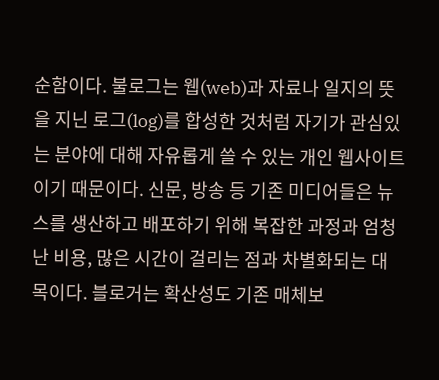순함이다. 불로그는 웹(web)과 자료나 일지의 뜻을 지닌 로그(log)를 합성한 것처럼 자기가 관심있는 분야에 대해 자유롭게 쓸 수 있는 개인 웹사이트이기 때문이다. 신문, 방송 등 기존 미디어들은 뉴스를 생산하고 배포하기 위해 복잡한 과정과 엄청난 비용, 많은 시간이 걸리는 점과 차별화되는 대목이다. 블로거는 확산성도 기존 매체보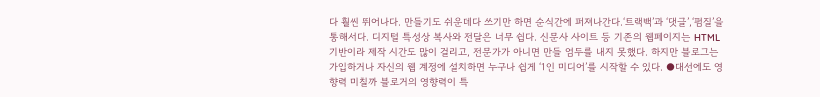다 훨씬 뛰어나다. 만들기도 쉬운데다 쓰기만 하면 순식간에 퍼져나간다.‘트랙백’과 ‘댓글’,‘펌질’을 통해서다. 디지털 특성상 복사와 전달은 너무 쉽다. 신문사 사이트 등 기존의 웹페이지는 HTML 기반이라 제작 시간도 많이 걸리고, 전문가가 아니면 만들 엄두를 내지 못했다. 하지만 블로그는 가입하거나 자신의 웹 계정에 설치하면 누구나 쉽게 ‘1인 미디어’를 시작할 수 있다. ●대선에도 영향력 미칠까 블로거의 영향력이 특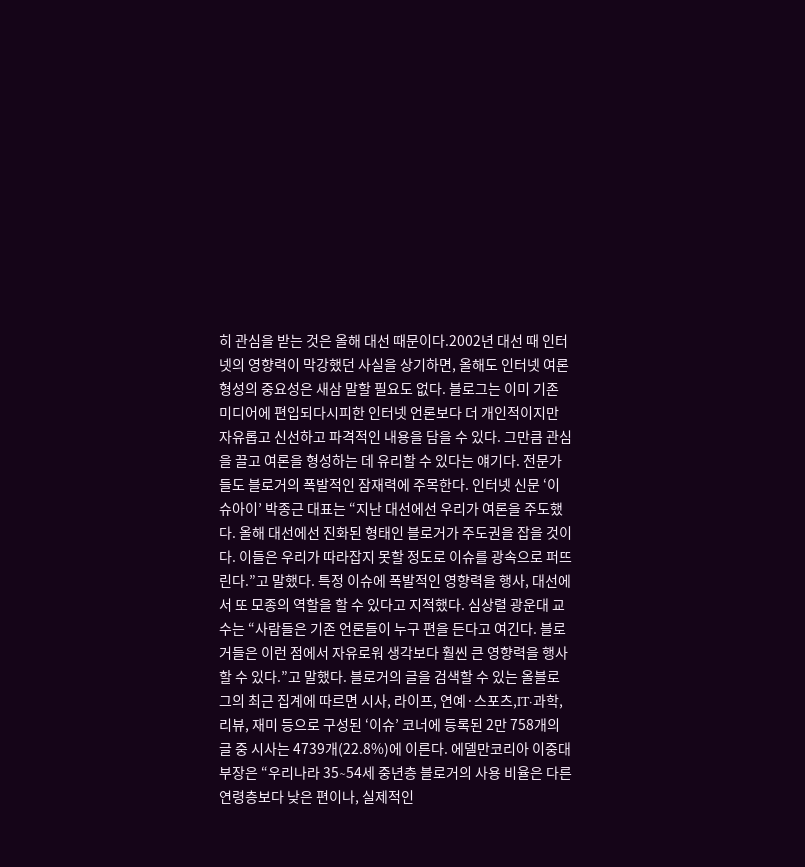히 관심을 받는 것은 올해 대선 때문이다.2002년 대선 때 인터넷의 영향력이 막강했던 사실을 상기하면, 올해도 인터넷 여론 형성의 중요성은 새삼 말할 필요도 없다. 블로그는 이미 기존 미디어에 편입되다시피한 인터넷 언론보다 더 개인적이지만 자유롭고 신선하고 파격적인 내용을 담을 수 있다. 그만큼 관심을 끌고 여론을 형성하는 데 유리할 수 있다는 얘기다. 전문가들도 블로거의 폭발적인 잠재력에 주목한다. 인터넷 신문 ‘이슈아이’ 박종근 대표는 “지난 대선에선 우리가 여론을 주도했다. 올해 대선에선 진화된 형태인 블로거가 주도권을 잡을 것이다. 이들은 우리가 따라잡지 못할 정도로 이슈를 광속으로 퍼뜨린다.”고 말했다. 특정 이슈에 폭발적인 영향력을 행사, 대선에서 또 모종의 역할을 할 수 있다고 지적했다. 심상렬 광운대 교수는 “사람들은 기존 언론들이 누구 편을 든다고 여긴다. 블로거들은 이런 점에서 자유로워 생각보다 훨씬 큰 영향력을 행사할 수 있다.”고 말했다. 블로거의 글을 검색할 수 있는 올블로그의 최근 집계에 따르면 시사, 라이프, 연예·스포츠,IT·과학, 리뷰, 재미 등으로 구성된 ‘이슈’ 코너에 등록된 2만 758개의 글 중 시사는 4739개(22.8%)에 이른다. 에델만코리아 이중대 부장은 “우리나라 35∼54세 중년층 블로거의 사용 비율은 다른 연령층보다 낮은 편이나, 실제적인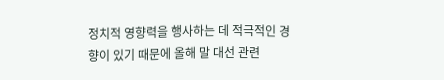정치적 영향력을 행사하는 데 적극적인 경향이 있기 때문에 올해 말 대선 관련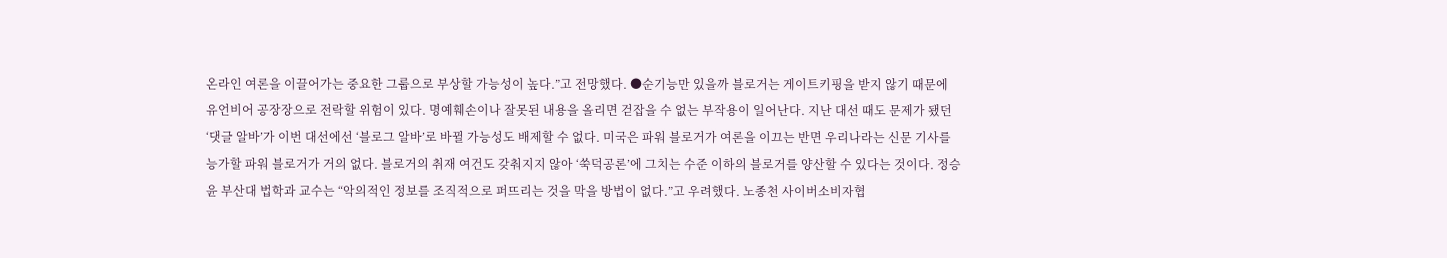온라인 여론을 이끌어가는 중요한 그룹으로 부상할 가능성이 높다.”고 전망했다. ●순기능만 있을까 블로거는 게이트키핑을 받지 않기 때문에 유언비어 공장장으로 전락할 위험이 있다. 명예훼손이나 잘못된 내용을 올리면 걷잡을 수 없는 부작용이 일어난다. 지난 대선 때도 문제가 됐던 ‘댓글 알바’가 이번 대선에선 ‘블로그 알바’로 바뀔 가능성도 배제할 수 없다. 미국은 파워 블로거가 여론을 이끄는 반면 우리나라는 신문 기사를 능가할 파워 블로거가 거의 없다. 블로거의 취재 여건도 갖춰지지 않아 ‘쑥덕공론’에 그치는 수준 이하의 블로거를 양산할 수 있다는 것이다. 정승윤 부산대 법학과 교수는 “악의적인 정보를 조직적으로 퍼뜨리는 것을 막을 방법이 없다.”고 우려했다. 노종천 사이버소비자협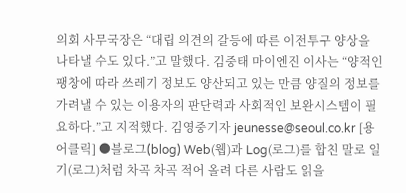의회 사무국장은 “대립 의견의 갈등에 따른 이전투구 양상을 나타낼 수도 있다.”고 말했다. 김중태 마이엔진 이사는 “양적인 팽창에 따라 쓰레기 정보도 양산되고 있는 만큼 양질의 정보를 가려낼 수 있는 이용자의 판단력과 사회적인 보완시스템이 필요하다.”고 지적했다. 김영중기자 jeunesse@seoul.co.kr [용어클릭] ●블로그(blog) Web(웹)과 Log(로그)를 합친 말로 일기(로그)처럼 차곡 차곡 적어 올려 다른 사람도 읽을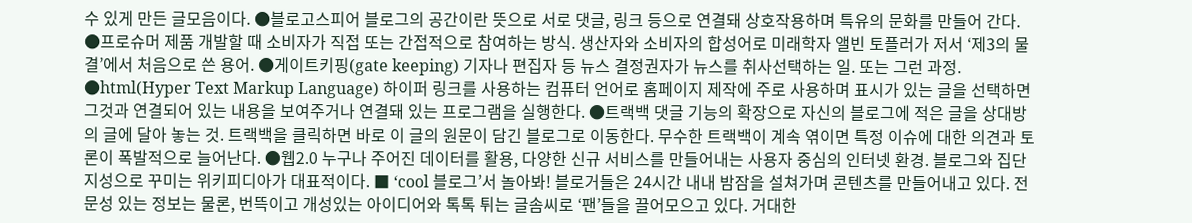수 있게 만든 글모음이다. ●블로고스피어 블로그의 공간이란 뜻으로 서로 댓글, 링크 등으로 연결돼 상호작용하며 특유의 문화를 만들어 간다. ●프로슈머 제품 개발할 때 소비자가 직접 또는 간접적으로 참여하는 방식. 생산자와 소비자의 합성어로 미래학자 앨빈 토플러가 저서 ‘제3의 물결’에서 처음으로 쓴 용어. ●게이트키핑(gate keeping) 기자나 편집자 등 뉴스 결정권자가 뉴스를 취사선택하는 일. 또는 그런 과정. ●html(Hyper Text Markup Language) 하이퍼 링크를 사용하는 컴퓨터 언어로 홈페이지 제작에 주로 사용하며 표시가 있는 글을 선택하면 그것과 연결되어 있는 내용을 보여주거나 연결돼 있는 프로그램을 실행한다. ●트랙백 댓글 기능의 확장으로 자신의 블로그에 적은 글을 상대방의 글에 달아 놓는 것. 트랙백을 클릭하면 바로 이 글의 원문이 담긴 블로그로 이동한다. 무수한 트랙백이 계속 엮이면 특정 이슈에 대한 의견과 토론이 폭발적으로 늘어난다. ●웹2.0 누구나 주어진 데이터를 활용, 다양한 신규 서비스를 만들어내는 사용자 중심의 인터넷 환경. 블로그와 집단 지성으로 꾸미는 위키피디아가 대표적이다. ■ ‘cool 블로그’서 놀아봐! 블로거들은 24시간 내내 밤잠을 설쳐가며 콘텐츠를 만들어내고 있다. 전문성 있는 정보는 물론, 번뜩이고 개성있는 아이디어와 톡톡 튀는 글솜씨로 ‘팬’들을 끌어모으고 있다. 거대한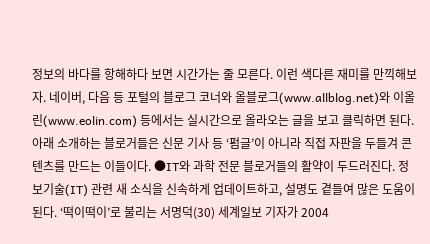정보의 바다를 항해하다 보면 시간가는 줄 모른다. 이런 색다른 재미를 만끽해보자. 네이버, 다음 등 포털의 블로그 코너와 올블로그(www.allblog.net)와 이올린(www.eolin.com) 등에서는 실시간으로 올라오는 글을 보고 클릭하면 된다. 아래 소개하는 블로거들은 신문 기사 등 ‘펌글’이 아니라 직접 자판을 두들겨 콘텐츠를 만드는 이들이다. ●IT와 과학 전문 블로거들의 활약이 두드러진다. 정보기술(IT) 관련 새 소식을 신속하게 업데이트하고, 설명도 곁들여 많은 도움이 된다. ‘떡이떡이’로 불리는 서명덕(30) 세계일보 기자가 2004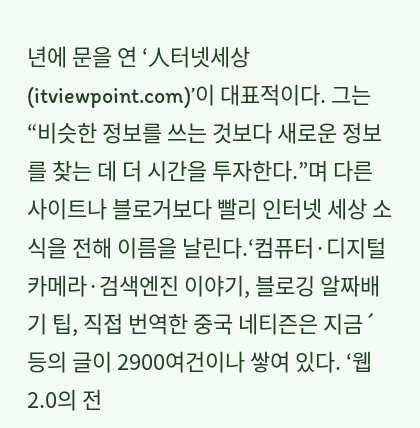년에 문을 연 ‘人터넷세상(itviewpoint.com)’이 대표적이다. 그는 “비슷한 정보를 쓰는 것보다 새로운 정보를 찾는 데 더 시간을 투자한다.”며 다른 사이트나 블로거보다 빨리 인터넷 세상 소식을 전해 이름을 날린다.‘컴퓨터·디지털카메라·검색엔진 이야기, 블로깅 알짜배기 팁, 직접 번역한 중국 네티즌은 지금´ 등의 글이 2900여건이나 쌓여 있다. ‘웹2.0의 전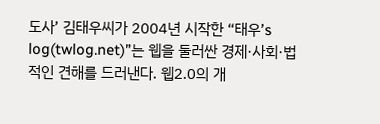도사’ 김태우씨가 2004년 시작한 “태우’s log(twlog.net)”는 웹을 둘러싼 경제·사회·법적인 견해를 드러낸다. 웹2.0의 개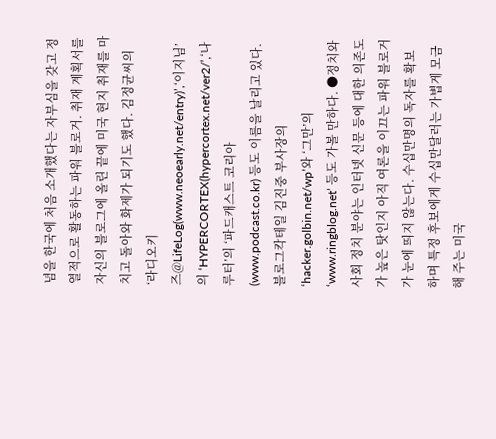념을 한국에 처음 소개했다는 자부심을 갖고 정열적으로 활동하는 파워 블로거. 취재 계획서를 자신의 블로그에 올린 끝에 미국 현지 취재를 마치고 돌아와 화제가 되기도 했다. 김정균씨의 ‘라디오키즈@LifeLog(www.neoearly.net/entry)’,‘이지님’의 ‘HYPERCORTEX(hypercortex.net/ver2/’,‘나루터’의 ‘파드캐스트 코리아(www.podcast.co.kr) 등도 이름을 날리고 있다. 블로그칵테일 김진중 부사장의 ‘hacker.golbin.net/wp’와 ‘그만’의 ‘www.ringblog.net’ 등도 가볼 만하다. ●정치와 사회 정치 분야는 인터넷 신문 등에 대한 의존도가 높은 탓인지 아직 여론을 이끄는 파워 블로거가 눈에 띄지 않는다. 수십만명의 독자를 확보하며 특정 후보에게 수십만달러는 가볍게 모금해 주는 미국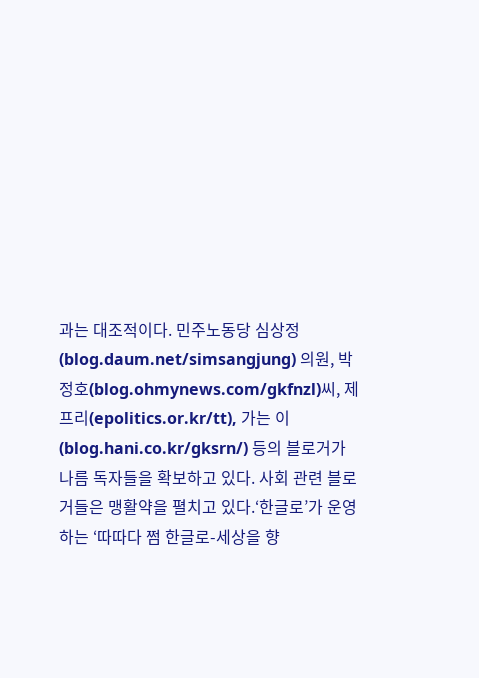과는 대조적이다. 민주노동당 심상정(blog.daum.net/simsangjung) 의원, 박정호(blog.ohmynews.com/gkfnzl)씨, 제프리(epolitics.or.kr/tt), 가는 이(blog.hani.co.kr/gksrn/) 등의 블로거가 나름 독자들을 확보하고 있다. 사회 관련 블로거들은 맹활약을 펼치고 있다.‘한글로’가 운영하는 ‘따따다 쩜 한글로-세상을 향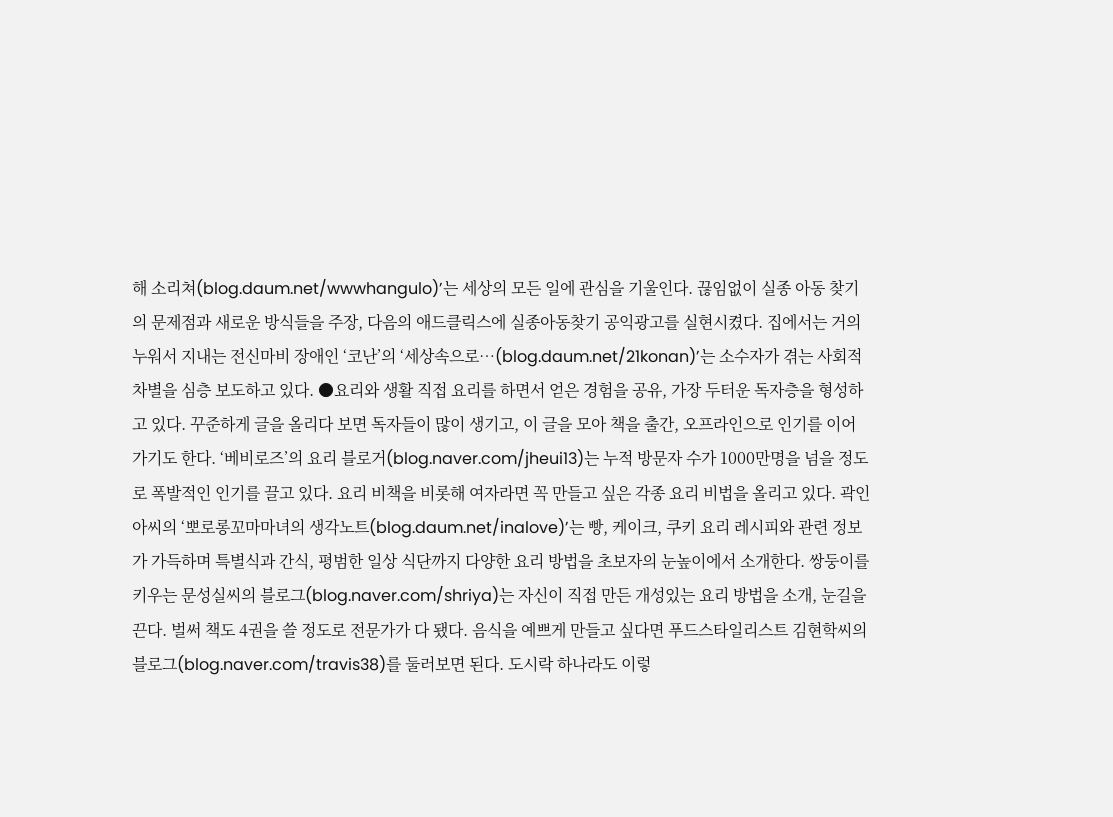해 소리쳐(blog.daum.net/wwwhangulo)’는 세상의 모든 일에 관심을 기울인다. 끊임없이 실종 아동 찾기의 문제점과 새로운 방식들을 주장, 다음의 애드클릭스에 실종아동찾기 공익광고를 실현시켰다. 집에서는 거의 누워서 지내는 전신마비 장애인 ‘코난’의 ‘세상속으로…(blog.daum.net/21konan)’는 소수자가 겪는 사회적 차별을 심층 보도하고 있다. ●요리와 생활 직접 요리를 하면서 얻은 경험을 공유, 가장 두터운 독자층을 형성하고 있다. 꾸준하게 글을 올리다 보면 독자들이 많이 생기고, 이 글을 모아 책을 출간, 오프라인으로 인기를 이어가기도 한다. ‘베비로즈’의 요리 블로거(blog.naver.com/jheui13)는 누적 방문자 수가 1000만명을 넘을 정도로 폭발적인 인기를 끌고 있다. 요리 비책을 비롯해 여자라면 꼭 만들고 싶은 각종 요리 비법을 올리고 있다. 곽인아씨의 ‘뽀로롱꼬마마녀의 생각노트(blog.daum.net/inalove)’는 빵, 케이크, 쿠키 요리 레시피와 관련 정보가 가득하며 특별식과 간식, 평범한 일상 식단까지 다양한 요리 방법을 초보자의 눈높이에서 소개한다. 쌍둥이를 키우는 문성실씨의 블로그(blog.naver.com/shriya)는 자신이 직접 만든 개성있는 요리 방법을 소개, 눈길을 끈다. 벌써 책도 4권을 쓸 정도로 전문가가 다 됐다. 음식을 예쁘게 만들고 싶다면 푸드스타일리스트 김현학씨의 블로그(blog.naver.com/travis38)를 둘러보면 된다. 도시락 하나라도 이렇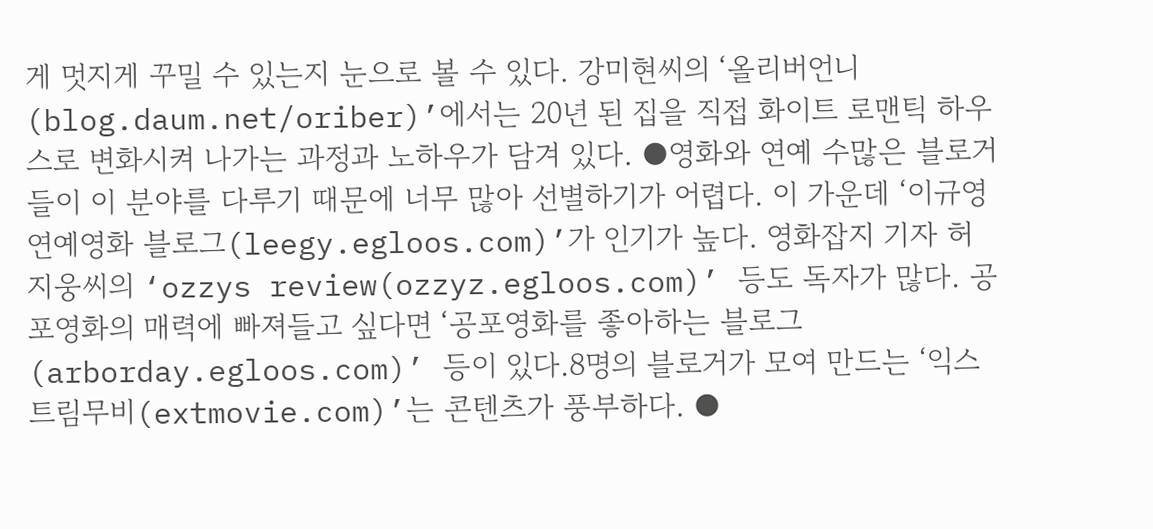게 멋지게 꾸밀 수 있는지 눈으로 볼 수 있다. 강미현씨의 ‘올리버언니(blog.daum.net/oriber)’에서는 20년 된 집을 직접 화이트 로맨틱 하우스로 변화시켜 나가는 과정과 노하우가 담겨 있다. ●영화와 연예 수많은 블로거들이 이 분야를 다루기 때문에 너무 많아 선별하기가 어렵다. 이 가운데 ‘이규영 연예영화 블로그(leegy.egloos.com)’가 인기가 높다. 영화잡지 기자 허지웅씨의 ‘ozzys review(ozzyz.egloos.com)’ 등도 독자가 많다. 공포영화의 매력에 빠져들고 싶다면 ‘공포영화를 좋아하는 블로그(arborday.egloos.com)’ 등이 있다.8명의 블로거가 모여 만드는 ‘익스트림무비(extmovie.com)’는 콘텐츠가 풍부하다. ●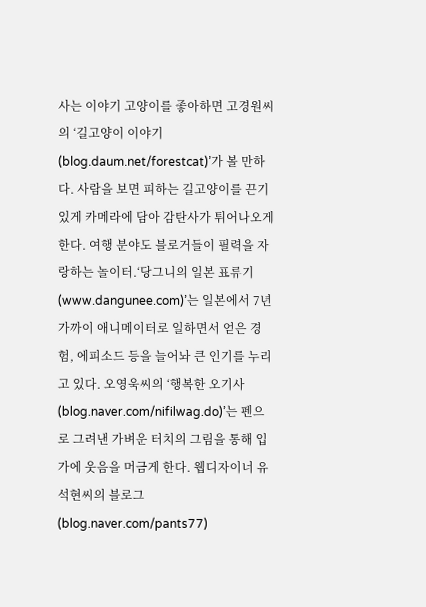사는 이야기 고양이를 좋아하면 고경원씨의 ‘길고양이 이야기(blog.daum.net/forestcat)’가 볼 만하다. 사람을 보면 피하는 길고양이를 끈기있게 카메라에 담아 감탄사가 튀어나오게 한다. 여행 분야도 블로거들이 필력을 자랑하는 놀이터.‘당그니의 일본 표류기(www.dangunee.com)’는 일본에서 7년 가까이 애니메이터로 일하면서 얻은 경험, 에피소드 등을 늘어놔 큰 인기를 누리고 있다. 오영욱씨의 ‘행복한 오기사(blog.naver.com/nifilwag.do)’는 펜으로 그려낸 가벼운 터치의 그림을 통해 입가에 웃음을 머금게 한다. 웹디자이너 유석현씨의 블로그(blog.naver.com/pants77)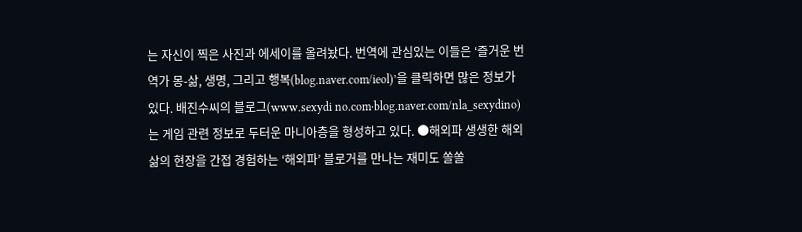는 자신이 찍은 사진과 에세이를 올려놨다. 번역에 관심있는 이들은 ‘즐거운 번역가 몽-삶, 생명, 그리고 행복(blog.naver.com/ieol)’을 클릭하면 많은 정보가 있다. 배진수씨의 블로그(www.sexydi no.com·blog.naver.com/nla_sexydino)는 게임 관련 정보로 두터운 마니아층을 형성하고 있다. ●해외파 생생한 해외 삶의 현장을 간접 경험하는 ‘해외파’ 블로거를 만나는 재미도 쏠쏠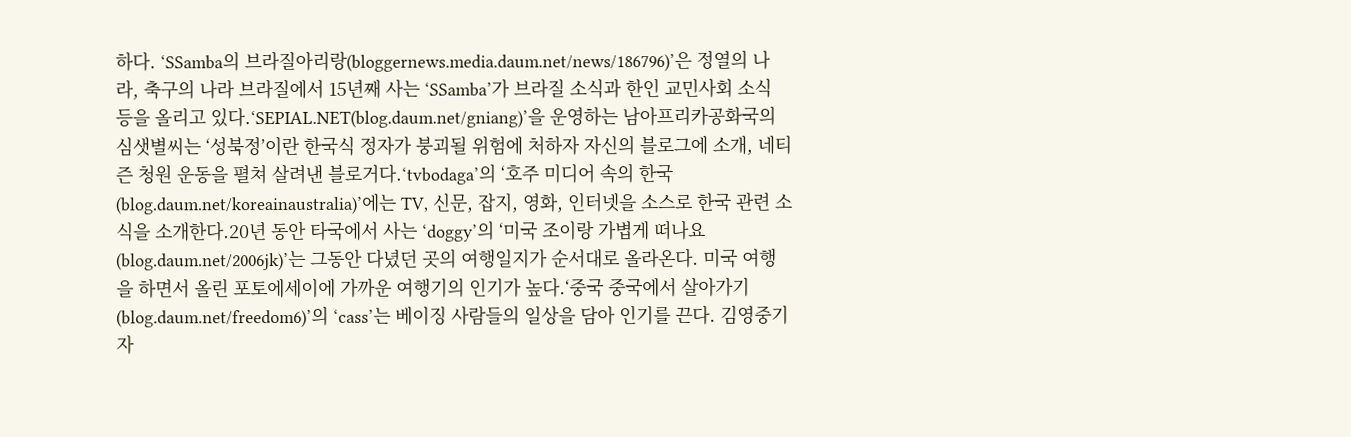하다. ‘SSamba의 브라질아리랑(bloggernews.media.daum.net/news/186796)’은 정열의 나라, 축구의 나라 브라질에서 15년째 사는 ‘SSamba’가 브라질 소식과 한인 교민사회 소식 등을 올리고 있다.‘SEPIAL.NET(blog.daum.net/gniang)’을 운영하는 남아프리카공화국의 심샛별씨는 ‘성북정’이란 한국식 정자가 붕괴될 위험에 처하자 자신의 블로그에 소개, 네티즌 청원 운동을 펼쳐 살려낸 블로거다.‘tvbodaga’의 ‘호주 미디어 속의 한국(blog.daum.net/koreainaustralia)’에는 TV, 신문, 잡지, 영화, 인터넷을 소스로 한국 관련 소식을 소개한다.20년 동안 타국에서 사는 ‘doggy’의 ‘미국 조이랑 가볍게 떠나요(blog.daum.net/2006jk)’는 그동안 다녔던 곳의 여행일지가 순서대로 올라온다. 미국 여행을 하면서 올린 포토에세이에 가까운 여행기의 인기가 높다.‘중국 중국에서 살아가기(blog.daum.net/freedom6)’의 ‘cass’는 베이징 사람들의 일상을 담아 인기를 끈다. 김영중기자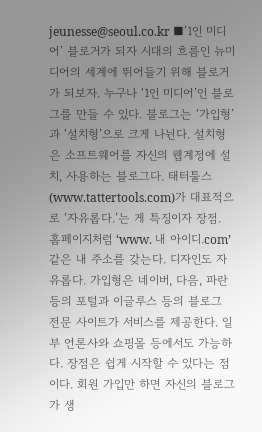jeunesse@seoul.co.kr ■’1인 미디어’ 블로거가 되자 시대의 흐름인 뉴미디어의 세계에 뛰어들기 위해 블로거가 되보자. 누구나 ‘1인 미디어’인 블로그를 만들 수 있다. 블로그는 ‘가입형’과 ‘설치형’으로 크게 나뉜다. 설치형은 소프트웨어를 자신의 웹계정에 설치, 사용하는 블로그다. 태터툴스(www.tattertools.com)가 대표적으로 ‘자유롭다.’는 게 특징이자 장점. 홈페이지처럼 ‘www. 내 아이디.com’ 같은 내 주소를 갖는다. 디자인도 자유롭다. 가입형은 네이버, 다음, 파란 등의 포털과 이글루스 등의 블로그 전문 사이트가 서비스를 제공한다. 일부 언론사와 쇼핑몰 등에서도 가능하다. 장점은 쉽게 시작할 수 있다는 점이다. 회원 가입만 하면 자신의 블로그가 생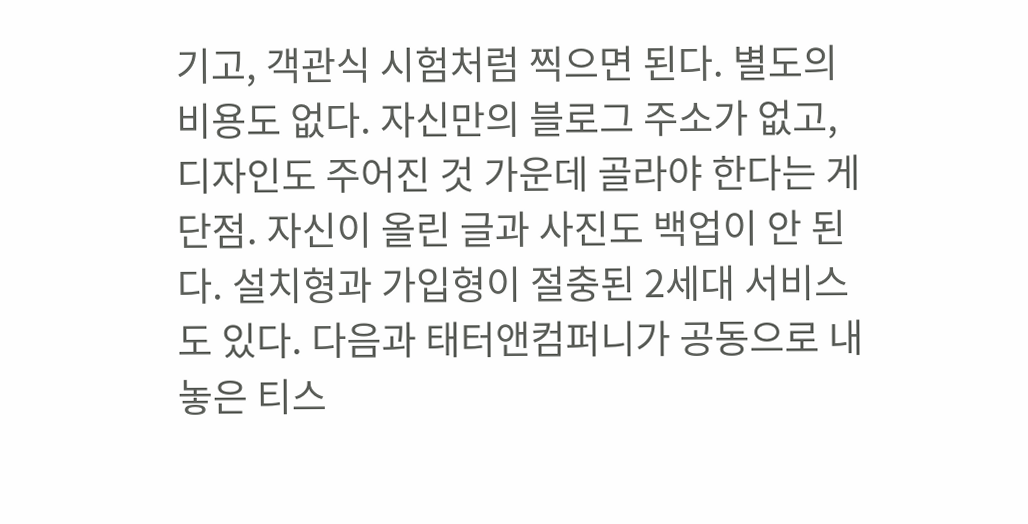기고, 객관식 시험처럼 찍으면 된다. 별도의 비용도 없다. 자신만의 블로그 주소가 없고, 디자인도 주어진 것 가운데 골라야 한다는 게 단점. 자신이 올린 글과 사진도 백업이 안 된다. 설치형과 가입형이 절충된 2세대 서비스도 있다. 다음과 태터앤컴퍼니가 공동으로 내놓은 티스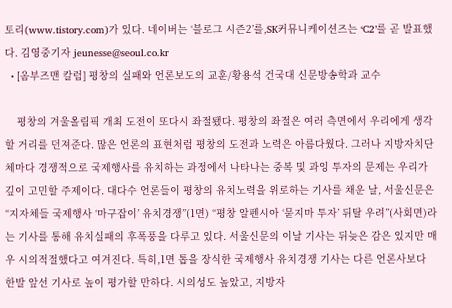토리(www.tistory.com)가 있다. 네이버는 ‘블로그 시즌2’를,SK커뮤니케이션즈는 ‘C2’를 곧 발표했다. 김영중기자 jeunesse@seoul.co.kr
  • [옴부즈맨 칼럼] 평창의 실패와 언론보도의 교훈/황용석 건국대 신문방송학과 교수

    평창의 겨울올림픽 개최 도전이 또다시 좌절됐다. 평창의 좌절은 여러 측면에서 우리에게 생각할 거리를 던져준다. 많은 언론의 표현처럼 평창의 도전과 노력은 아름다웠다. 그러나 지방자치단체마다 경쟁적으로 국제행사를 유치하는 과정에서 나타나는 중복 및 과잉 투자의 문제는 우리가 깊이 고민할 주제이다. 대다수 언론들이 평창의 유치노력을 위로하는 기사를 채운 날, 서울신문은 “지자체들 국제행사 ‘마구잡이’ 유치경쟁”(1면) “평창 알펜시아 ‘묻지마 투자’ 뒤탈 우려”(사회면)라는 기사를 통해 유치실패의 후폭풍을 다루고 있다. 서울신문의 이날 기사는 뒤늦은 감은 있지만 매우 시의적절했다고 여겨진다. 특히,1면 톱을 장식한 국제행사 유치경쟁 기사는 다른 언론사보다 한발 앞선 기사로 높이 평가할 만하다. 시의성도 높았고, 지방자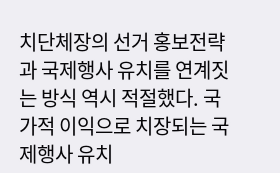치단체장의 선거 홍보전략과 국제행사 유치를 연계짓는 방식 역시 적절했다. 국가적 이익으로 치장되는 국제행사 유치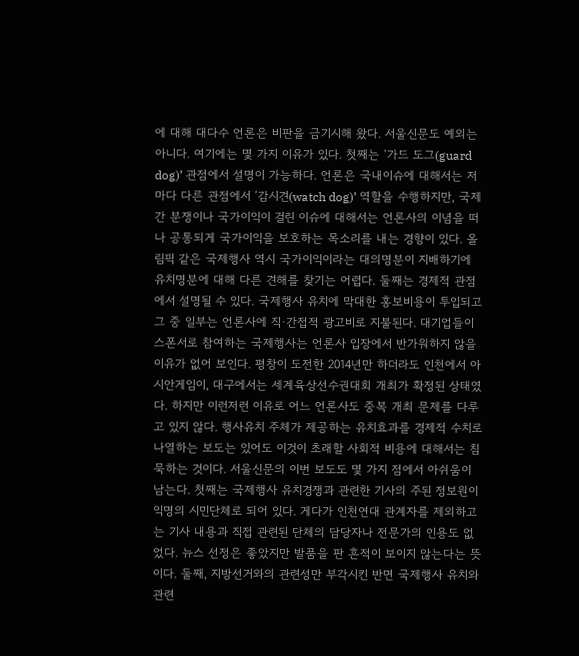에 대해 대다수 언론은 비판을 금기시해 왔다. 서울신문도 예외는 아니다. 여기에는 몇 가지 이유가 있다. 첫째는 ‘가드 도그(guard dog)’ 관점에서 설명이 가능하다. 언론은 국내이슈에 대해서는 저마다 다른 관점에서 ‘감시견(watch dog)’ 역할을 수행하지만, 국제간 분쟁이나 국가이익이 걸린 이슈에 대해서는 언론사의 이념을 떠나 공통되게 국가이익을 보호하는 목소리를 내는 경향이 있다. 올림픽 같은 국제행사 역시 국가이익이라는 대의명분이 지배하기에 유치명분에 대해 다른 견해를 찾기는 어렵다. 둘째는 경제적 관점에서 설명될 수 있다. 국제행사 유치에 막대한 홍보비용이 투입되고 그 중 일부는 언론사에 직·간접적 광고비로 지불된다. 대기업들이 스폰서로 참여하는 국제행사는 언론사 입장에서 반가워하지 않을 이유가 없어 보인다. 평창이 도전한 2014년만 하더라도 인천에서 아시안게임이, 대구에서는 세계육상선수권대회 개최가 확정된 상태였다. 하지만 이런저런 이유로 어느 언론사도 중복 개최 문제를 다루고 있지 않다. 행사유치 주체가 제공하는 유치효과를 경제적 수치로 나열하는 보도는 있어도 이것이 초래할 사회적 비용에 대해서는 침묵하는 것이다. 서울신문의 이번 보도도 몇 가지 점에서 아쉬움이 남는다. 첫째는 국제행사 유치경쟁과 관련한 기사의 주된 정보원이 익명의 시민단체로 되어 있다. 게다가 인천연대 관계자를 제외하고는 기사 내용과 직접 관련된 단체의 담당자나 전문가의 인용도 없었다. 뉴스 선정은 좋았지만 발품을 판 흔적이 보이지 않는다는 뜻이다. 둘째, 지방선거와의 관련성만 부각시킨 반면 국제행사 유치와 관련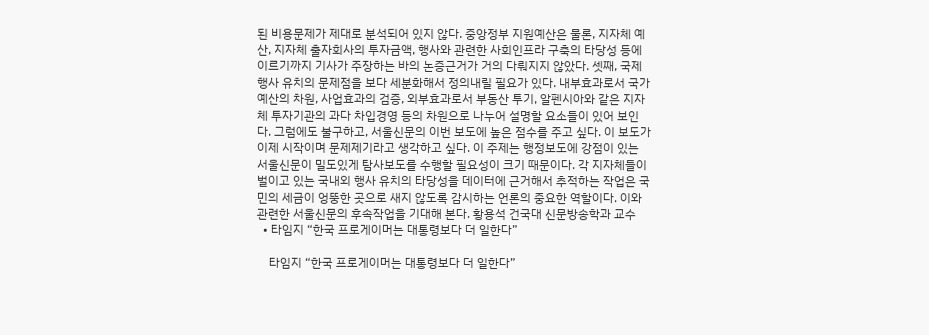된 비용문제가 제대로 분석되어 있지 않다. 중앙정부 지원예산은 물론, 지자체 예산, 지자체 출자회사의 투자금액, 행사와 관련한 사회인프라 구축의 타당성 등에 이르기까지 기사가 주장하는 바의 논증근거가 거의 다뤄지지 않았다. 셋째, 국제행사 유치의 문제점을 보다 세분화해서 정의내릴 필요가 있다. 내부효과로서 국가예산의 차원, 사업효과의 검증, 외부효과로서 부동산 투기, 알펜시아와 같은 지자체 투자기관의 과다 차입경영 등의 차원으로 나누어 설명할 요소들이 있어 보인다. 그럼에도 불구하고, 서울신문의 이번 보도에 높은 점수를 주고 싶다. 이 보도가 이제 시작이며 문제제기라고 생각하고 싶다. 이 주제는 행정보도에 강점이 있는 서울신문이 밀도있게 탐사보도를 수행할 필요성이 크기 때문이다. 각 지자체들이 벌이고 있는 국내외 행사 유치의 타당성을 데이터에 근거해서 추적하는 작업은 국민의 세금이 엉뚱한 곳으로 새지 않도록 감시하는 언론의 중요한 역할이다. 이와 관련한 서울신문의 후속작업을 기대해 본다. 황용석 건국대 신문방송학과 교수
  • 타임지 “한국 프로게이머는 대통령보다 더 일한다”

    타임지 “한국 프로게이머는 대통령보다 더 일한다”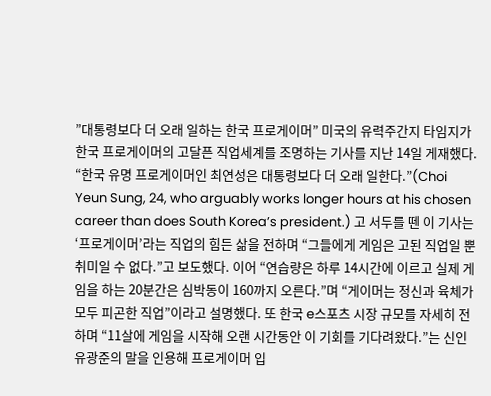”대통령보다 더 오래 일하는 한국 프로게이머” 미국의 유력주간지 타임지가 한국 프로게이머의 고달픈 직업세계를 조명하는 기사를 지난 14일 게재했다. “한국 유명 프로게이머인 최연성은 대통령보다 더 오래 일한다.”(Choi Yeun Sung, 24, who arguably works longer hours at his chosen career than does South Korea’s president.) 고 서두를 뗀 이 기사는 ‘프로게이머’라는 직업의 힘든 삶을 전하며 “그들에게 게임은 고된 직업일 뿐 취미일 수 없다.”고 보도했다. 이어 “연습량은 하루 14시간에 이르고 실제 게임을 하는 20분간은 심박동이 160까지 오른다.”며 “게이머는 정신과 육체가 모두 피곤한 직업”이라고 설명했다. 또 한국 e스포츠 시장 규모를 자세히 전하며 “11살에 게임을 시작해 오랜 시간동안 이 기회를 기다려왔다.”는 신인 유광준의 말을 인용해 프로게이머 입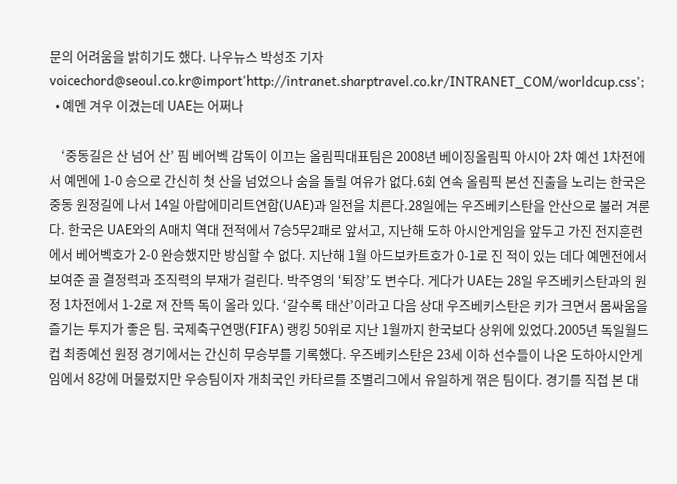문의 어려움을 밝히기도 했다. 나우뉴스 박성조 기자 voicechord@seoul.co.kr@import'http://intranet.sharptravel.co.kr/INTRANET_COM/worldcup.css';
  • 예멘 겨우 이겼는데 UAE는 어쩌나

    ‘중동길은 산 넘어 산’ 핌 베어벡 감독이 이끄는 올림픽대표팀은 2008년 베이징올림픽 아시아 2차 예선 1차전에서 예멘에 1-0 승으로 간신히 첫 산을 넘었으나 숨을 돌릴 여유가 없다.6회 연속 올림픽 본선 진출을 노리는 한국은 중동 원정길에 나서 14일 아랍에미리트연합(UAE)과 일전을 치른다.28일에는 우즈베키스탄을 안산으로 불러 겨룬다. 한국은 UAE와의 A매치 역대 전적에서 7승5무2패로 앞서고, 지난해 도하 아시안게임을 앞두고 가진 전지훈련에서 베어벡호가 2-0 완승했지만 방심할 수 없다. 지난해 1월 아드보카트호가 0-1로 진 적이 있는 데다 예멘전에서 보여준 골 결정력과 조직력의 부재가 걸린다. 박주영의 ‘퇴장’도 변수다. 게다가 UAE는 28일 우즈베키스탄과의 원정 1차전에서 1-2로 져 잔뜩 독이 올라 있다. ‘갈수록 태산’이라고 다음 상대 우즈베키스탄은 키가 크면서 몸싸움을 즐기는 투지가 좋은 팀. 국제축구연맹(FIFA) 랭킹 50위로 지난 1월까지 한국보다 상위에 있었다.2005년 독일월드컵 최종예선 원정 경기에서는 간신히 무승부를 기록했다. 우즈베키스탄은 23세 이하 선수들이 나온 도하아시안게임에서 8강에 머물렀지만 우승팀이자 개최국인 카타르를 조별리그에서 유일하게 꺾은 팀이다. 경기를 직접 본 대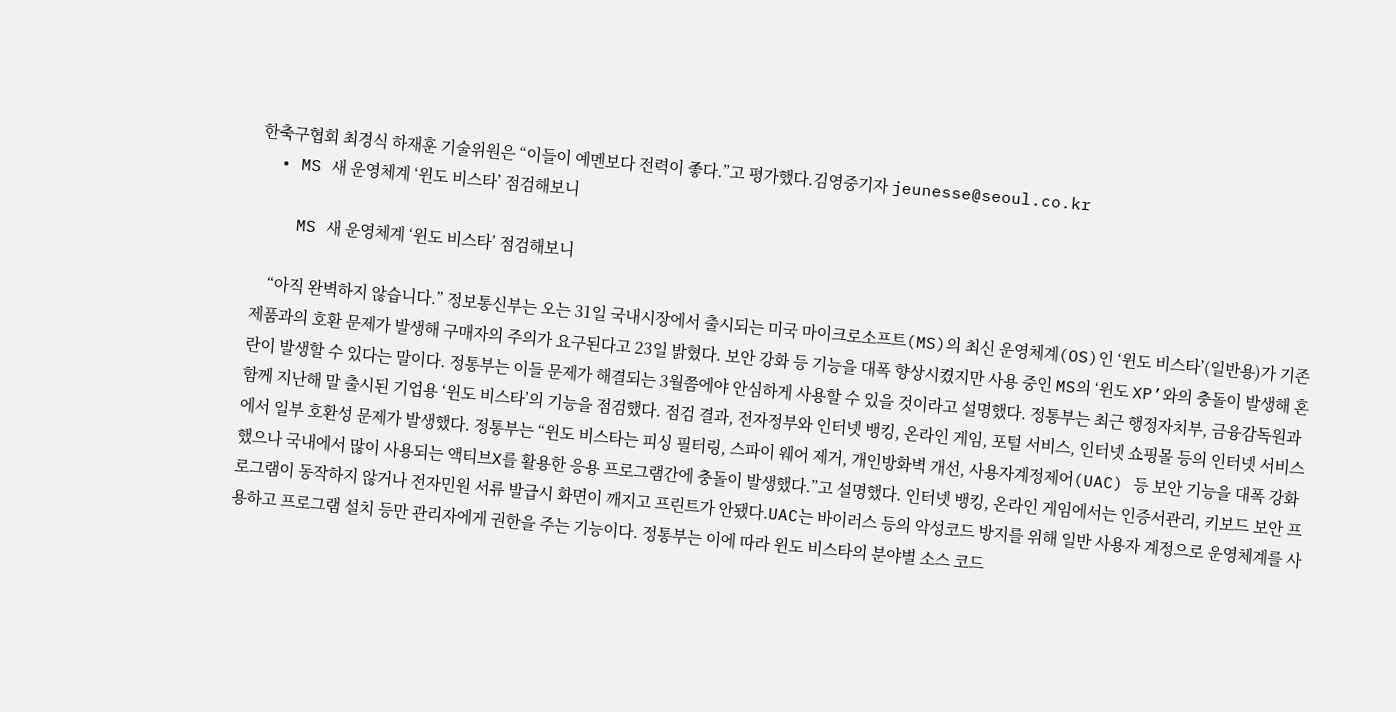한축구협회 최경식 하재훈 기술위원은 “이들이 예멘보다 전력이 좋다.”고 평가했다.김영중기자 jeunesse@seoul.co.kr
  • MS 새 운영체계 ‘윈도 비스타’ 점검해보니

    MS 새 운영체계 ‘윈도 비스타’ 점검해보니

    “아직 완벽하지 않습니다.” 정보통신부는 오는 31일 국내시장에서 출시되는 미국 마이크로소프트(MS)의 최신 운영체계(OS)인 ‘윈도 비스타’(일반용)가 기존 제품과의 호환 문제가 발생해 구매자의 주의가 요구된다고 23일 밝혔다. 보안 강화 등 기능을 대폭 향상시켰지만 사용 중인 MS의 ‘윈도 XP’와의 충돌이 발생해 혼란이 발생할 수 있다는 말이다. 정통부는 이들 문제가 해결되는 3월쯤에야 안심하게 사용할 수 있을 것이라고 설명했다. 정통부는 최근 행정자치부, 금융감독원과 함께 지난해 말 출시된 기업용 ‘윈도 비스타’의 기능을 점검했다. 점검 결과, 전자정부와 인터넷 뱅킹, 온라인 게임, 포털 서비스, 인터넷 쇼핑몰 등의 인터넷 서비스에서 일부 호환성 문제가 발생했다. 정통부는 “윈도 비스타는 피싱 필터링, 스파이 웨어 제거, 개인방화벽 개선, 사용자계정제어(UAC) 등 보안 기능을 대폭 강화했으나 국내에서 많이 사용되는 액티브X를 활용한 응용 프로그램간에 충돌이 발생했다.”고 설명했다. 인터넷 뱅킹, 온라인 게임에서는 인증서관리, 키보드 보안 프로그램이 동작하지 않거나 전자민원 서류 발급시 화면이 깨지고 프린트가 안됐다.UAC는 바이러스 등의 악성코드 방지를 위해 일반 사용자 계정으로 운영체계를 사용하고 프로그램 설치 등만 관리자에게 권한을 주는 기능이다. 정통부는 이에 따라 윈도 비스타의 분야별 소스 코드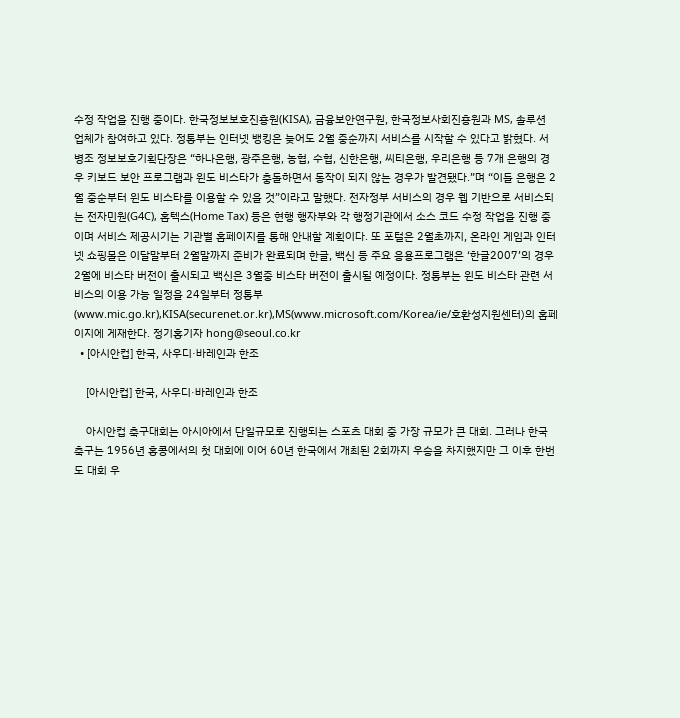수정 작업을 진행 중이다. 한국정보보호진흥원(KISA), 금융보안연구원, 한국정보사회진흥원과 MS, 솔루션 업체가 참여하고 있다. 정통부는 인터넷 뱅킹은 늦어도 2월 중순까지 서비스를 시작할 수 있다고 밝혔다. 서병조 정보보호기획단장은 “하나은행, 광주은행, 농협, 수협, 신한은행, 씨티은행, 우리은행 등 7개 은행의 경우 키보드 보안 프로그램과 윈도 비스타가 충돌하면서 동작이 되지 않는 경우가 발견됐다.”며 “이들 은행은 2월 중순부터 윈도 비스타를 이용할 수 있을 것”이라고 말했다. 전자정부 서비스의 경우 웹 기반으로 서비스되는 전자민원(G4C), 홈텍스(Home Tax) 등은 현행 행자부와 각 행정기관에서 소스 코드 수정 작업을 진행 중이며 서비스 제공시기는 기관별 홈페이지를 통해 안내할 계획이다. 또 포털은 2월초까지, 온라인 게임과 인터넷 쇼핑몰은 이달말부터 2월말까지 준비가 완료되며 한글, 백신 등 주요 응용프로그램은 ‘한글2007’의 경우 2월에 비스타 버전이 출시되고 백신은 3월중 비스타 버전이 출시될 예정이다. 정통부는 윈도 비스타 관련 서비스의 이용 가능 일정을 24일부터 정통부(www.mic.go.kr),KISA(securenet.or.kr),MS(www.microsoft.com/Korea/ie/호환성지원센터)의 홈페이지에 게재한다. 정기홍기자 hong@seoul.co.kr
  • [아시안컵] 한국, 사우디·바레인과 한조

    [아시안컵] 한국, 사우디·바레인과 한조

    아시안컵 축구대회는 아시아에서 단일규모로 진행되는 스포츠 대회 중 가장 규모가 큰 대회. 그러나 한국 축구는 1956년 홍콩에서의 첫 대회에 이어 60년 한국에서 개최된 2회까지 우승을 차지했지만 그 이후 한번도 대회 우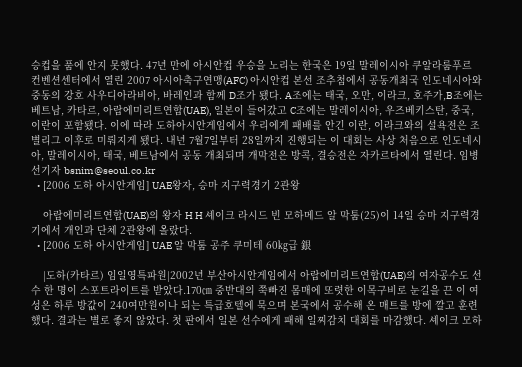승컵을 품에 안지 못했다. 47년 만에 아시안컵 우승을 노리는 한국은 19일 말레이시아 쿠알라룸푸르 컨벤션센터에서 열린 2007 아시아축구연맹(AFC) 아시안컵 본선 조추첨에서 공동개최국 인도네시아와 중동의 강호 사우디아라비아, 바레인과 함께 D조가 됐다. A조에는 태국, 오만, 이라크, 호주가,B조에는 베트남, 카타르, 아랍에미리트연합(UAE), 일본이 들어갔고 C조에는 말레이시아, 우즈베키스탄, 중국, 이란이 포함됐다. 이에 따라 도하아시안게임에서 우리에게 패배를 안긴 이란, 이라크와의 설욕전은 조별리그 이후로 미뤄지게 됐다. 내년 7월7일부터 28일까지 진행되는 이 대회는 사상 처음으로 인도네시아, 말레이시아, 태국, 베트남에서 공동 개최되며 개막전은 방콕, 결승전은 자카르타에서 열린다. 임병선기자 bsnim@seoul.co.kr
  • [2006 도하 아시안게임] UAE왕자, 승마 지구력경기 2관왕

    아랍에미리트연합(UAE)의 왕자 H H 셰이크 라시드 빈 모하메드 알 막툼(25)이 14일 승마 지구력경기에서 개인과 단체 2관왕에 올랐다.
  • [2006 도하 아시안게임] UAE 알 막툼 공주 쿠미테 60㎏급 銀

    |도하(카타르) 임일영특파원|2002년 부산아시안게임에서 아랍에미리트연합(UAE)의 여자공수도 선수 한 명이 스포트라이트를 받았다.170㎝ 중반대의 쭉빠진 몸매에 또렷한 이목구비로 눈길을 끈 이 여성은 하루 방값이 240여만원이나 되는 특급호텔에 묵으며 본국에서 공수해 온 매트를 방에 깔고 훈련했다. 결과는 별로 좋지 않았다. 첫 판에서 일본 선수에게 패해 일찌감치 대회를 마감했다. 셰이크 모하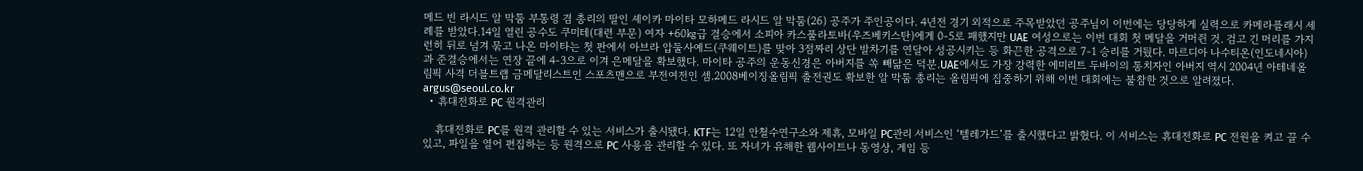메드 빈 라시드 알 막툼 부통령 겸 총리의 딸인 셰이카 마이타 모하메드 라시드 알 막툼(26) 공주가 주인공이다. 4년전 경기 외적으로 주목받았던 공주님이 이번에는 당당하게 실력으로 카메라플래시 세례를 받았다.14일 열린 공수도 쿠미테(대련 부문) 여자 +60㎏급 결승에서 소피아 카스풀라토바(우즈베키스탄)에게 0-5로 패했지만 UAE 여성으로는 이번 대회 첫 메달을 거머쥔 것. 검고 긴 머리를 가지런히 뒤로 넘겨 묶고 나온 마이타는 첫 판에서 아브라 압둘사예드(쿠웨이트)를 맞아 3점짜리 상단 발차기를 연달아 성공시키는 등 화끈한 공격으로 7-1 승리를 거뒀다. 마르디아 나수티온(인도네시아)과 준결승에서는 연장 끝에 4-3으로 이겨 은메달을 확보했다. 마이타 공주의 운동신경은 아버지를 쏙 빼닮은 덕분.UAE에서도 가장 강력한 에미리트 두바이의 통치자인 아버지 역시 2004년 아테네올림픽 사격 더블트랩 금메달리스트인 스포츠맨으로 부전여전인 셈.2008베이징올림픽 출전권도 확보한 알 막툼 총리는 올림픽에 집중하기 위해 이번 대회에는 불참한 것으로 알려졌다. argus@seoul.co.kr
  • 휴대전화로 PC 원격관리

    휴대전화로 PC를 원격 관리할 수 있는 서비스가 출시됐다. KTF는 12일 안철수연구소와 제휴, 모바일 PC관리 서비스인 ‘텔레가드’를 출시했다고 밝혔다. 이 서비스는 휴대전화로 PC 전원을 켜고 끌 수 있고, 파일을 열어 편집하는 등 원격으로 PC 사용을 관리할 수 있다. 또 자녀가 유해한 웹사이트나 동영상, 게임 등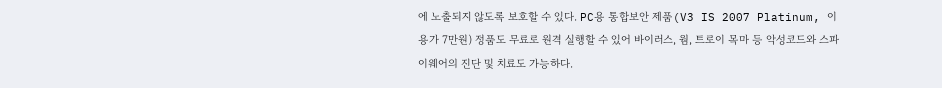에 노출되지 않도록 보호할 수 있다. PC용 통합보안 제품(V3 IS 2007 Platinum, 이용가 7만원) 정품도 무료로 원격 실행할 수 있어 바이러스, 웜, 트로이 목마 등 악성코드와 스파이웨어의 진단 및 치료도 가능하다.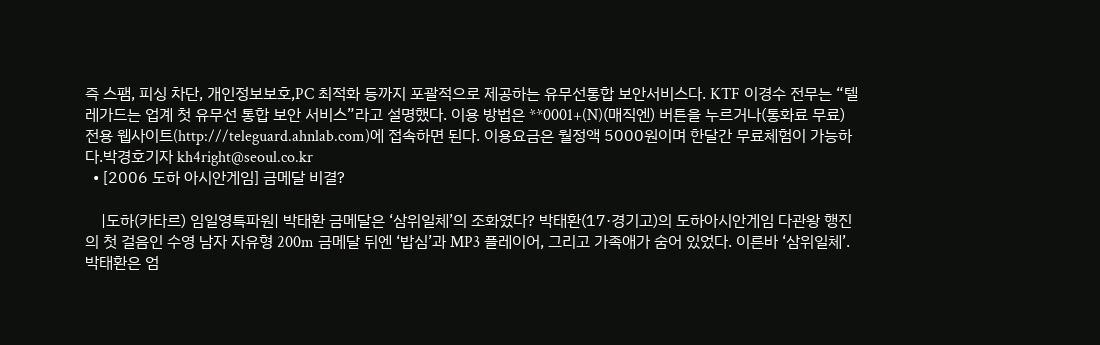즉 스팸, 피싱 차단, 개인정보보호,PC 최적화 등까지 포괄적으로 제공하는 유무선통합 보안서비스다. KTF 이경수 전무는 “텔레가드는 업계 첫 유무선 통합 보안 서비스”라고 설명했다. 이용 방법은 **0001+(N)(매직엔) 버튼을 누르거나(통화료 무료) 전용 웹사이트(http:///teleguard.ahnlab.com)에 접속하면 된다. 이용요금은 월정액 5000원이며 한달간 무료체험이 가능하다.박경호기자 kh4right@seoul.co.kr
  • [2006 도하 아시안게임] 금메달 비결?

    |도하(카타르) 임일영특파원| 박태환 금메달은 ‘삼위일체’의 조화였다? 박태환(17·경기고)의 도하아시안게임 다관왕 행진의 첫 걸음인 수영 남자 자유형 200m 금메달 뒤엔 ‘밥심’과 MP3 플레이어, 그리고 가족애가 숨어 있었다. 이른바 ‘삼위일체’. 박태환은 엄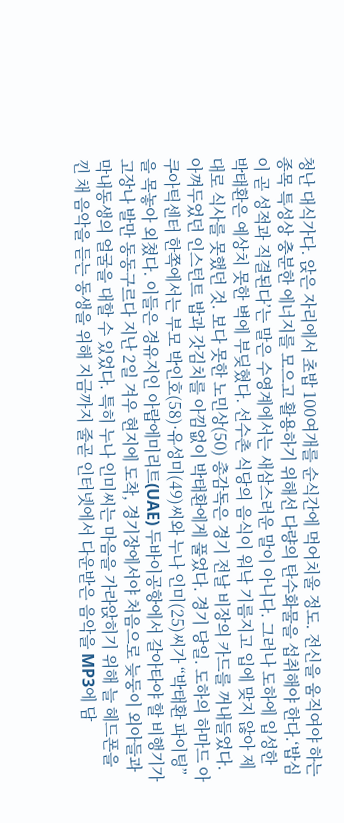청난 대식가다. 앉은 자리에서 초밥 100여개를 순식간에 먹어치울 정도. 전신을 움직여야 하는 종목 특성상 충분한 에너지를 모으고 활용하기 위해선 다량의 탄수화물을 섭취해야 한다.‘밥심이 곧 성적과 직결된다’는 말은 수영계에서는 새삼스러운 말이 아니다. 그러나 도하에 입성한 박태환은 예상치 못한 벽에 부딪혔다. 선수촌 식당의 음식이 워낙 기름지고 입에 맞지 않아 제대로 식사를 못했던 것. 보다 못한 노민상(50) 총감독은 경기 전날 비장의 카드를 꺼내들었다. 아껴두었던 인스턴트 밥과 갓김치를 아낌없이 박태환에게 풀었다. 경기 당일. 도하의 하마드 아쿠아틱센터 한쪽에서는 부모 박인호(58)·유성미(49)씨와 누나 인미(25)씨가 “박태환 파이팅”을 목놓아 외쳤다. 이들은 경유지인 아랍에미리트(UAE) 두바이공항에서 갈아타야 할 비행기가 고장나 발만 동동구르다 지난 2일 겨우 현지에 도착, 경기장에서야 처음으로 늦둥이 외아들과 막내동생의 얼굴을 대할 수 있었다. 특히 누나 인미씨는 마음을 가라앉히기 위해 늘 헤드폰을 낀 채 음악을 듣는 동생을 위해 지금까지 줄곧 인터넷에서 다운받은 음악을 MP3에 담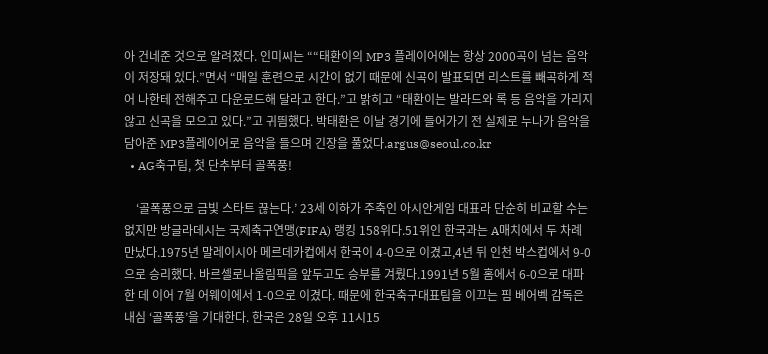아 건네준 것으로 알려졌다. 인미씨는 ““태환이의 MP3 플레이어에는 항상 2000곡이 넘는 음악이 저장돼 있다.”면서 “매일 훈련으로 시간이 없기 때문에 신곡이 발표되면 리스트를 빼곡하게 적어 나한테 전해주고 다운로드해 달라고 한다.”고 밝히고 “태환이는 발라드와 록 등 음악을 가리지 않고 신곡을 모으고 있다.”고 귀띔했다. 박태환은 이날 경기에 들어가기 전 실제로 누나가 음악을 담아준 MP3플레이어로 음악을 들으며 긴장을 풀었다.argus@seoul.co.kr
  • AG축구팀, 첫 단추부터 골폭풍!

    ‘골폭풍으로 금빛 스타트 끊는다.’ 23세 이하가 주축인 아시안게임 대표라 단순히 비교할 수는 없지만 방글라데시는 국제축구연맹(FIFA) 랭킹 158위다.51위인 한국과는 A매치에서 두 차례 만났다.1975년 말레이시아 메르데카컵에서 한국이 4-0으로 이겼고,4년 뒤 인천 박스컵에서 9-0으로 승리했다. 바르셀로나올림픽을 앞두고도 승부를 겨뤘다.1991년 5월 홈에서 6-0으로 대파한 데 이어 7월 어웨이에서 1-0으로 이겼다. 때문에 한국축구대표팀을 이끄는 핌 베어벡 감독은 내심 ‘골폭풍’을 기대한다. 한국은 28일 오후 11시15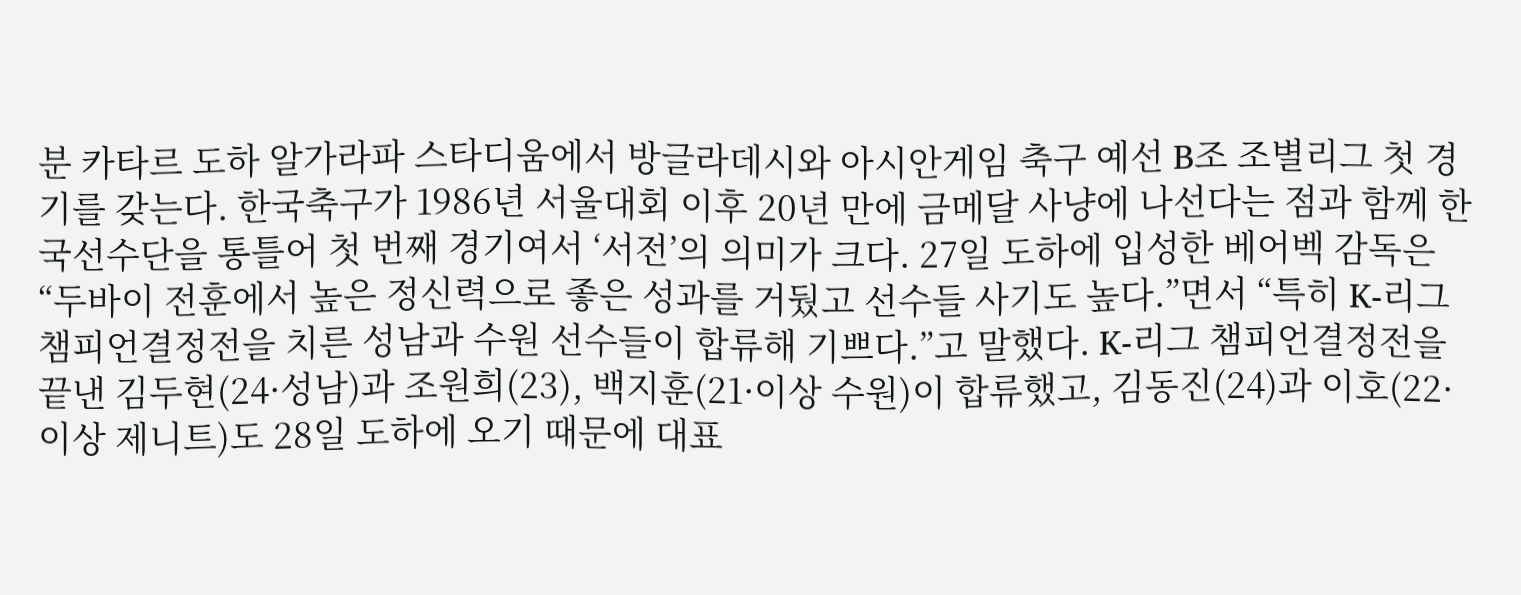분 카타르 도하 알가라파 스타디움에서 방글라데시와 아시안게임 축구 예선 B조 조별리그 첫 경기를 갖는다. 한국축구가 1986년 서울대회 이후 20년 만에 금메달 사냥에 나선다는 점과 함께 한국선수단을 통틀어 첫 번째 경기여서 ‘서전’의 의미가 크다. 27일 도하에 입성한 베어벡 감독은 “두바이 전훈에서 높은 정신력으로 좋은 성과를 거뒀고 선수들 사기도 높다.”면서 “특히 K-리그 챔피언결정전을 치른 성남과 수원 선수들이 합류해 기쁘다.”고 말했다. K-리그 챔피언결정전을 끝낸 김두현(24·성남)과 조원희(23), 백지훈(21·이상 수원)이 합류했고, 김동진(24)과 이호(22·이상 제니트)도 28일 도하에 오기 때문에 대표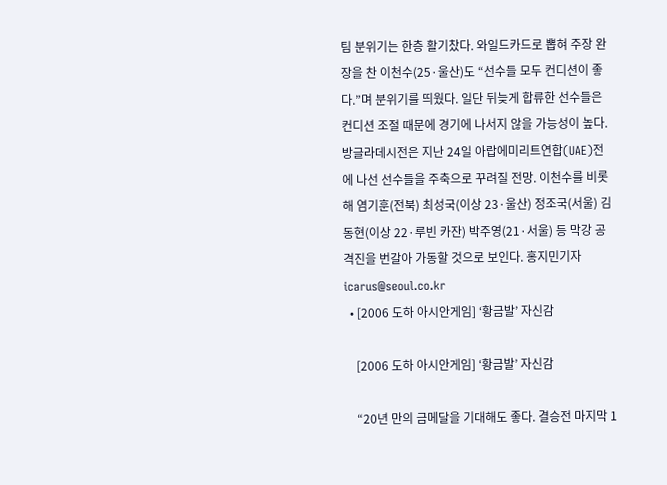팀 분위기는 한층 활기찼다. 와일드카드로 뽑혀 주장 완장을 찬 이천수(25·울산)도 “선수들 모두 컨디션이 좋다.”며 분위기를 띄웠다. 일단 뒤늦게 합류한 선수들은 컨디션 조절 때문에 경기에 나서지 않을 가능성이 높다. 방글라데시전은 지난 24일 아랍에미리트연합(UAE)전에 나선 선수들을 주축으로 꾸려질 전망. 이천수를 비롯해 염기훈(전북) 최성국(이상 23·울산) 정조국(서울) 김동현(이상 22·루빈 카잔) 박주영(21·서울) 등 막강 공격진을 번갈아 가동할 것으로 보인다. 홍지민기자 icarus@seoul.co.kr
  • [2006 도하 아시안게임] ‘황금발’ 자신감

    [2006 도하 아시안게임] ‘황금발’ 자신감

    “20년 만의 금메달을 기대해도 좋다. 결승전 마지막 1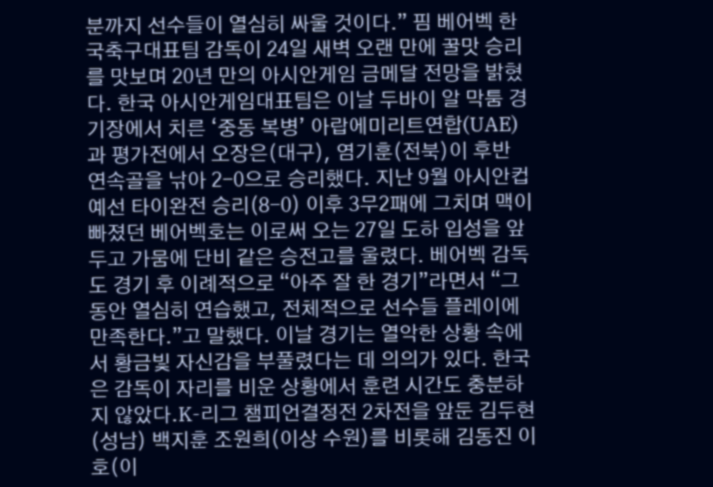분까지 선수들이 열심히 싸울 것이다.” 핌 베어벡 한국축구대표팀 감독이 24일 새벽 오랜 만에 꿀맛 승리를 맛보며 20년 만의 아시안게임 금메달 전망을 밝혔다. 한국 아시안게임대표팀은 이날 두바이 알 막툼 경기장에서 치른 ‘중동 복병’ 아랍에미리트연합(UAE)과 평가전에서 오장은(대구), 염기훈(전북)이 후반 연속골을 낚아 2-0으로 승리했다. 지난 9월 아시안컵 예선 타이완전 승리(8-0) 이후 3무2패에 그치며 맥이 빠졌던 베어벡호는 이로써 오는 27일 도하 입성을 앞두고 가뭄에 단비 같은 승전고를 울렸다. 베어벡 감독도 경기 후 이례적으로 “아주 잘 한 경기”라면서 “그동안 열심히 연습했고, 전체적으로 선수들 플레이에 만족한다.”고 말했다. 이날 경기는 열악한 상황 속에서 황금빛 자신감을 부풀렸다는 데 의의가 있다. 한국은 감독이 자리를 비운 상황에서 훈련 시간도 충분하지 않았다.K-리그 챔피언결정전 2차전을 앞둔 김두현(성남) 백지훈 조원희(이상 수원)를 비롯해 김동진 이호(이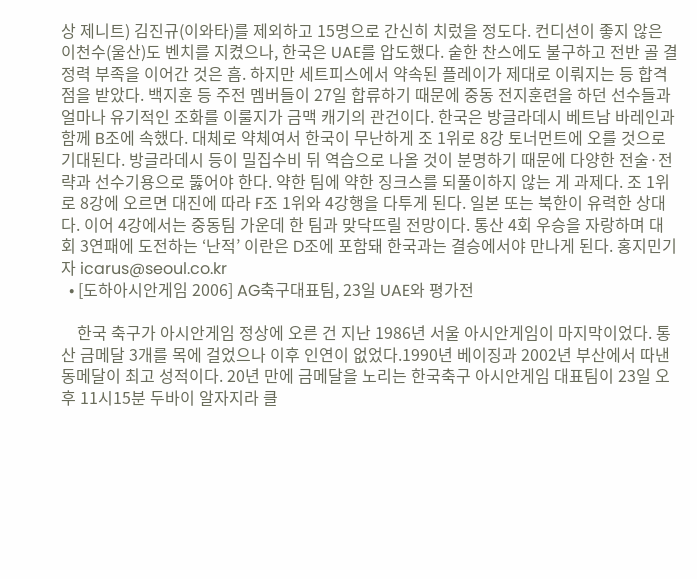상 제니트) 김진규(이와타)를 제외하고 15명으로 간신히 치렀을 정도다. 컨디션이 좋지 않은 이천수(울산)도 벤치를 지켰으나, 한국은 UAE를 압도했다. 숱한 찬스에도 불구하고 전반 골 결정력 부족을 이어간 것은 흠. 하지만 세트피스에서 약속된 플레이가 제대로 이뤄지는 등 합격점을 받았다. 백지훈 등 주전 멤버들이 27일 합류하기 때문에 중동 전지훈련을 하던 선수들과 얼마나 유기적인 조화를 이룰지가 금맥 캐기의 관건이다. 한국은 방글라데시 베트남 바레인과 함께 B조에 속했다. 대체로 약체여서 한국이 무난하게 조 1위로 8강 토너먼트에 오를 것으로 기대된다. 방글라데시 등이 밀집수비 뒤 역습으로 나올 것이 분명하기 때문에 다양한 전술·전략과 선수기용으로 뚫어야 한다. 약한 팀에 약한 징크스를 되풀이하지 않는 게 과제다. 조 1위로 8강에 오르면 대진에 따라 F조 1위와 4강행을 다투게 된다. 일본 또는 북한이 유력한 상대다. 이어 4강에서는 중동팀 가운데 한 팀과 맞닥뜨릴 전망이다. 통산 4회 우승을 자랑하며 대회 3연패에 도전하는 ‘난적’ 이란은 D조에 포함돼 한국과는 결승에서야 만나게 된다. 홍지민기자 icarus@seoul.co.kr
  • [도하아시안게임 2006] AG축구대표팀, 23일 UAE와 평가전

    한국 축구가 아시안게임 정상에 오른 건 지난 1986년 서울 아시안게임이 마지막이었다. 통산 금메달 3개를 목에 걸었으나 이후 인연이 없었다.1990년 베이징과 2002년 부산에서 따낸 동메달이 최고 성적이다. 20년 만에 금메달을 노리는 한국축구 아시안게임 대표팀이 23일 오후 11시15분 두바이 알자지라 클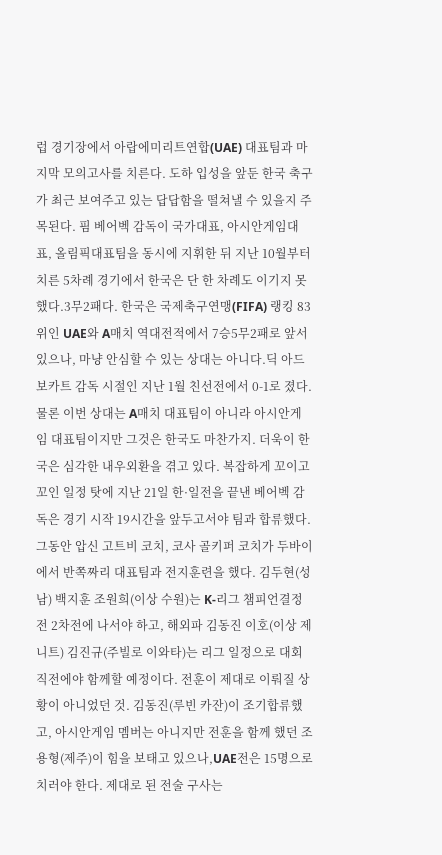럽 경기장에서 아랍에미리트연합(UAE) 대표팀과 마지막 모의고사를 치른다. 도하 입성을 앞둔 한국 축구가 최근 보여주고 있는 답답함을 떨쳐낼 수 있을지 주목된다. 핌 베어벡 감독이 국가대표, 아시안게임대표, 올림픽대표팀을 동시에 지휘한 뒤 지난 10월부터 치른 5차례 경기에서 한국은 단 한 차례도 이기지 못했다.3무2패다. 한국은 국제축구연맹(FIFA) 랭킹 83위인 UAE와 A매치 역대전적에서 7승5무2패로 앞서 있으나, 마냥 안심할 수 있는 상대는 아니다.딕 아드보카트 감독 시절인 지난 1월 친선전에서 0-1로 졌다. 물론 이번 상대는 A매치 대표팀이 아니라 아시안게임 대표팀이지만 그것은 한국도 마찬가지. 더욱이 한국은 심각한 내우외환을 겪고 있다. 복잡하게 꼬이고 꼬인 일정 탓에 지난 21일 한·일전을 끝낸 베어벡 감독은 경기 시작 19시간을 앞두고서야 팀과 합류했다. 그동안 압신 고트비 코치, 코사 골키퍼 코치가 두바이에서 반쪽짜리 대표팀과 전지훈련을 했다. 김두현(성남) 백지훈 조원희(이상 수원)는 K-리그 챔피언결정전 2차전에 나서야 하고, 해외파 김동진 이호(이상 제니트) 김진규(주빌로 이와타)는 리그 일정으로 대회 직전에야 함께할 예정이다. 전훈이 제대로 이뤄질 상황이 아니었던 것. 김동진(루빈 카잔)이 조기합류했고, 아시안게임 멤버는 아니지만 전훈을 함께 했던 조용형(제주)이 힘을 보태고 있으나,UAE전은 15명으로 치러야 한다. 제대로 된 전술 구사는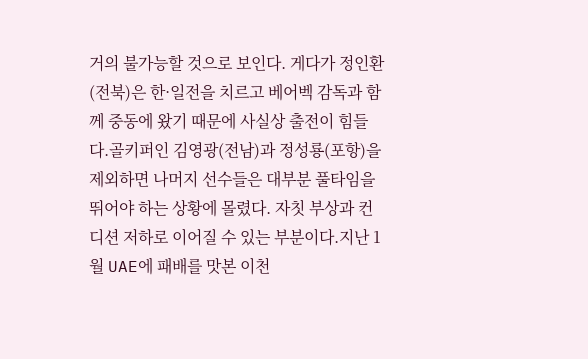거의 불가능할 것으로 보인다. 게다가 정인환(전북)은 한·일전을 치르고 베어벡 감독과 함께 중동에 왔기 때문에 사실상 출전이 힘들다.골키퍼인 김영광(전남)과 정성룡(포항)을 제외하면 나머지 선수들은 대부분 풀타임을 뛰어야 하는 상황에 몰렸다. 자칫 부상과 컨디션 저하로 이어질 수 있는 부분이다.지난 1월 UAE에 패배를 맛본 이천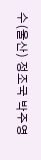수(울산) 정조국 박주영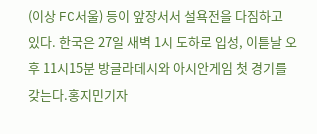(이상 FC서울) 등이 앞장서서 설욕전을 다짐하고 있다. 한국은 27일 새벽 1시 도하로 입성, 이튿날 오후 11시15분 방글라데시와 아시안게임 첫 경기를 갖는다.홍지민기자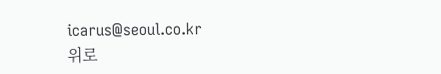icarus@seoul.co.kr
위로